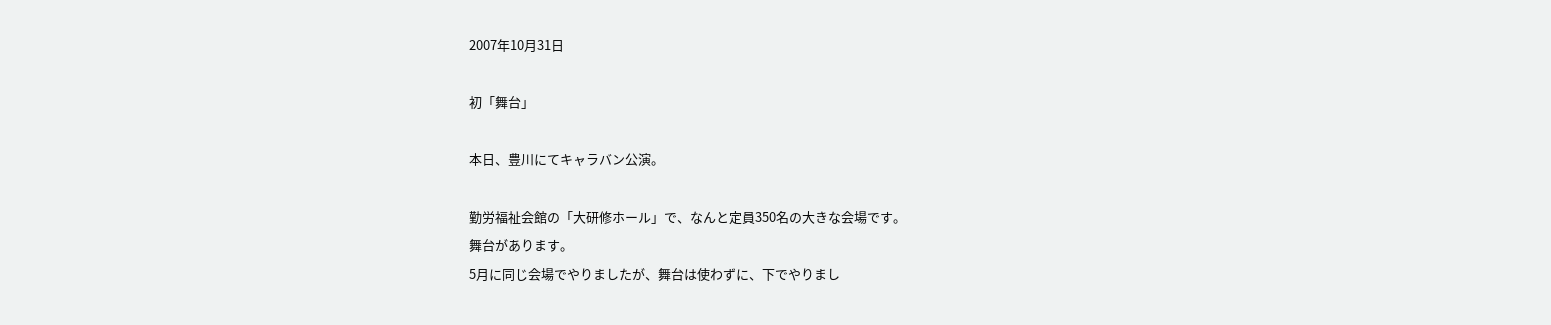2007年10月31日

初「舞台」

本日、豊川にてキャラバン公演。

勤労福祉会館の「大研修ホール」で、なんと定員350名の大きな会場です。
舞台があります。
5月に同じ会場でやりましたが、舞台は使わずに、下でやりまし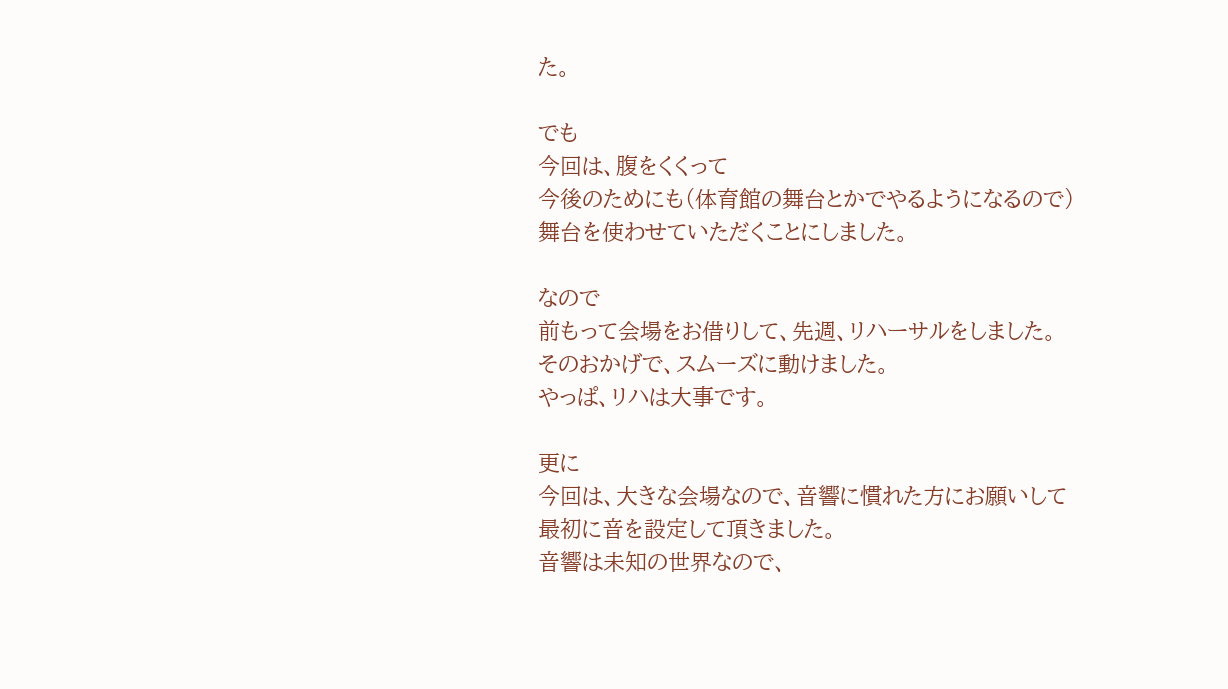た。

でも
今回は、腹をくくって
今後のためにも(体育館の舞台とかでやるようになるので)
舞台を使わせていただくことにしました。

なので
前もって会場をお借りして、先週、リハーサルをしました。
そのおかげで、スムーズに動けました。
やっぱ、リハは大事です。

更に
今回は、大きな会場なので、音響に慣れた方にお願いして
最初に音を設定して頂きました。
音響は未知の世界なので、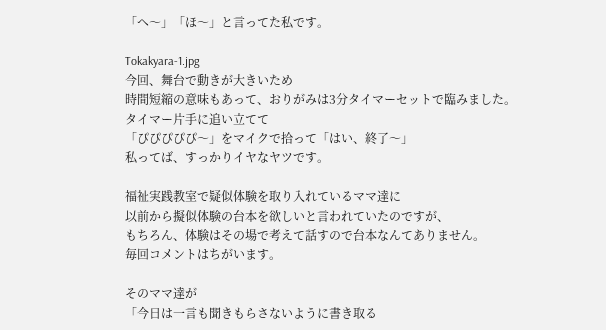「へ〜」「ほ〜」と言ってた私です。

Tokakyara-1.jpg
今回、舞台で動きが大きいため
時間短縮の意味もあって、おりがみは3分タイマーセットで臨みました。
タイマー片手に追い立てて
「ぴぴぴぴぴ〜」をマイクで拾って「はい、終了〜」
私ってば、すっかりイヤなヤツです。

福祉実践教室で疑似体験を取り入れているママ達に
以前から擬似体験の台本を欲しいと言われていたのですが、
もちろん、体験はその場で考えて話すので台本なんてありません。
毎回コメントはちがいます。

そのママ達が
「今日は一言も聞きもらさないように書き取る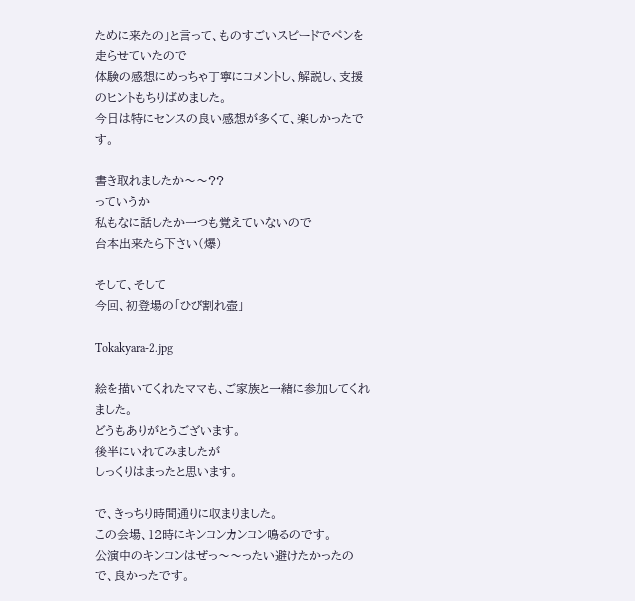ために来たの」と言って、ものすごいスピードでペンを走らせていたので
体験の感想にめっちゃ丁寧にコメントし、解説し、支援のヒントもちりばめました。
今日は特にセンスの良い感想が多くて、楽しかったです。

書き取れましたか〜〜??
っていうか
私もなに話したか一つも覚えていないので
台本出来たら下さい(爆)

そして、そして
今回、初登場の「ひび割れ壺」

Tokakyara-2.jpg

絵を描いてくれたママも、ご家族と一緒に参加してくれました。
どうもありがとうございます。
後半にいれてみましたが
しっくりはまったと思います。

で、きっちり時間通りに収まりました。
この会場、12時にキンコンカンコン鳴るのです。
公演中のキンコンはぜっ〜〜ったい避けたかったので、良かったです。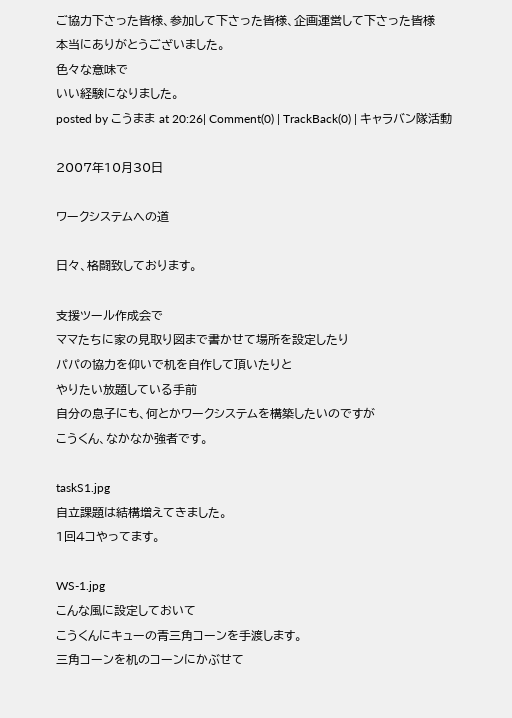ご協力下さった皆様、参加して下さった皆様、企画運営して下さった皆様
本当にありがとうございました。
色々な意味で
いい経験になりました。
posted by こうまま at 20:26| Comment(0) | TrackBack(0) | キャラバン隊活動

2007年10月30日

ワークシステムへの道

日々、格闘致しております。

支援ツール作成会で
ママたちに家の見取り図まで書かせて場所を設定したり
パパの協力を仰いで机を自作して頂いたりと
やりたい放題している手前
自分の息子にも、何とかワークシステムを構築したいのですが
こうくん、なかなか強者です。

taskS1.jpg
自立課題は結構増えてきました。
1回4コやってます。

WS-1.jpg
こんな風に設定しておいて
こうくんにキューの青三角コーンを手渡します。
三角コーンを机のコーンにかぶせて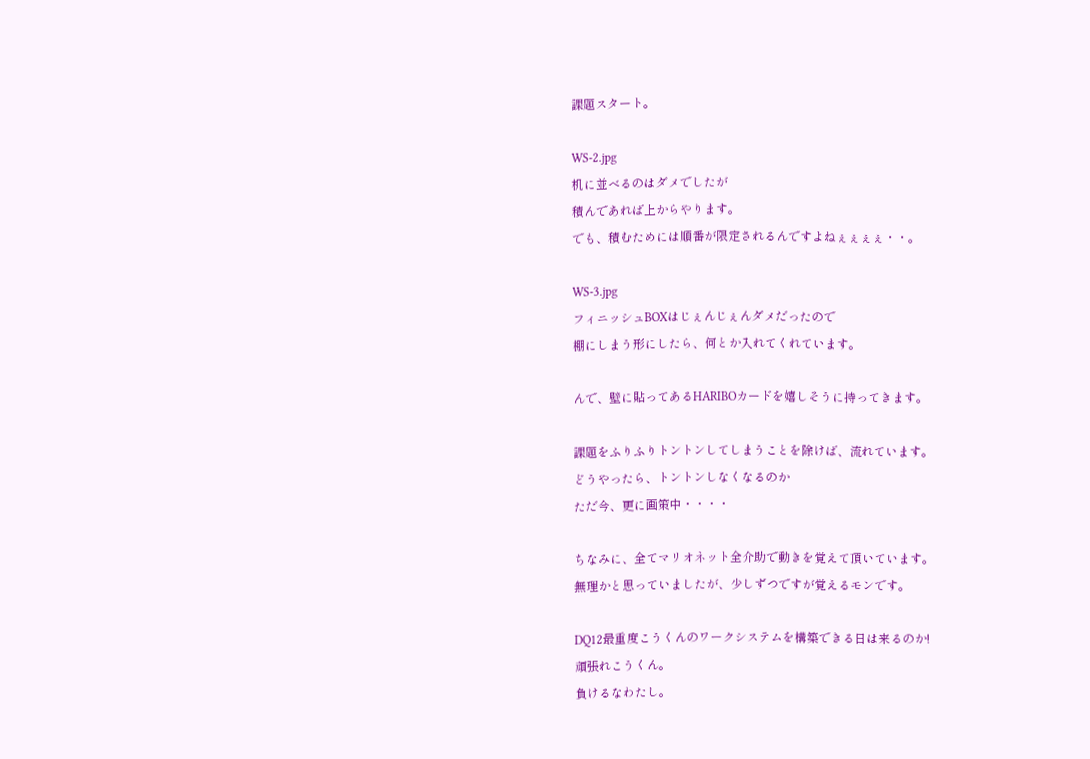課題スタート。

WS-2.jpg
机に並べるのはダメでしたが
積んであれば上からやります。
でも、積むためには順番が限定されるんですよねぇぇぇぇ・・。

WS-3.jpg
フィニッシュBOXはじぇんじぇんダメだったので
棚にしまう形にしたら、何とか入れてくれています。

んで、壁に貼ってあるHARIBOカードを嬉しそうに持ってきます。

課題をふりふりトントンしてしまうことを除けば、流れています。
どうやったら、トントンしなくなるのか
ただ今、更に画策中・・・・

ちなみに、全てマリオネット全介助で動きを覚えて頂いています。
無理かと思っていましたが、少しずつですが覚えるモンです。

DQ12最重度こうくんのワークシステムを構築できる日は来るのか!
頑張れこうくん。
負けるなわたし。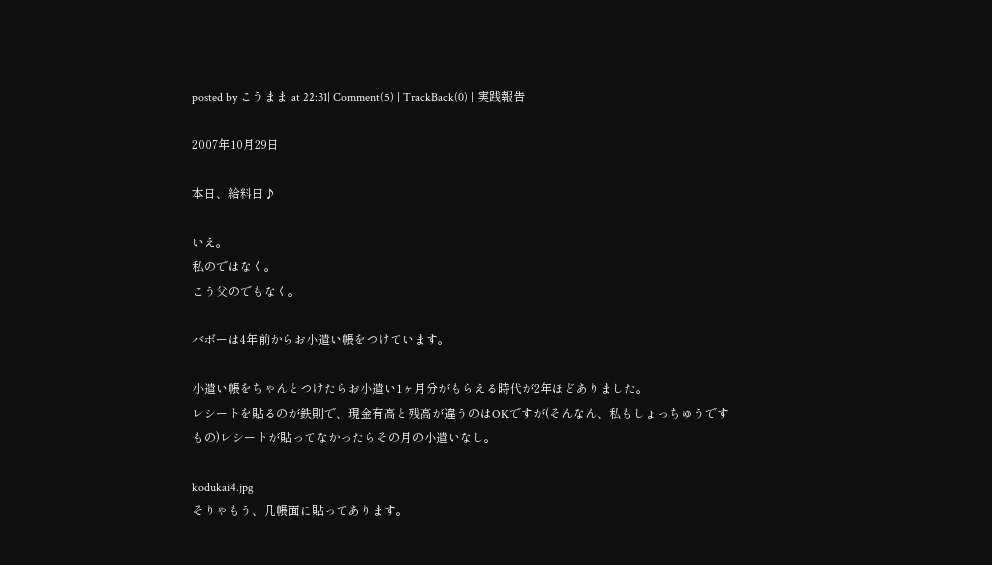posted by こうまま at 22:31| Comment(5) | TrackBack(0) | 実践報告

2007年10月29日

本日、給料日♪

いえ。
私のではなく。
こう父のでもなく。

バボーは4年前からお小遣い帳をつけています。

小遣い帳をちゃんとつけたらお小遣い1ヶ月分がもらえる時代が2年ほどありました。
レシートを貼るのが鉄則で、現金有高と残高が違うのはOKですが(そんなん、私もしょっちゅうですもの)レシートが貼ってなかったらその月の小遣いなし。

kodukai4.jpg
そりゃもう、几帳面に貼ってあります。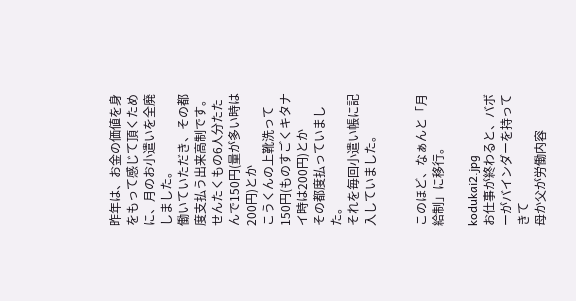昨年は、お金の価値を身をもって感じて頂くために、月のお小遣いを全廃しました。
働いていただき、その都度支払う出来高制です。
せんたくもの6人分たたんで150円(量が多い時は200円)とか
こうくんの上靴洗って150円(ものすごくキタナイ時は200円)とか
その都度払っていました。
それを毎回小遣い帳に記入していました。


このほど、なぁんと「月給制」に移行。

kodukai2.jpg
お仕事が終わると、バボーがバインダーを持ってきて
母か父が労働内容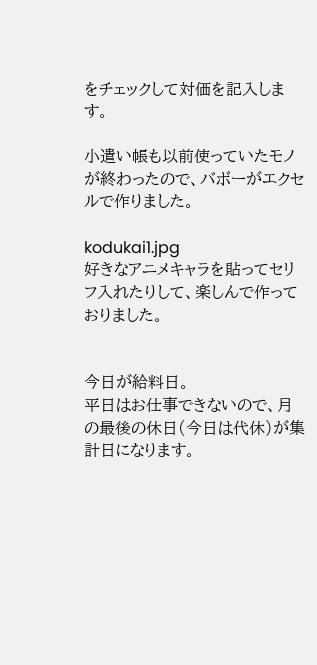をチェックして対価を記入します。

小遣い帳も以前使っていたモノが終わったので、バボーがエクセルで作りました。

kodukai1.jpg
好きなアニメキャラを貼ってセリフ入れたりして、楽しんで作っておりました。


今日が給料日。
平日はお仕事できないので、月の最後の休日(今日は代休)が集計日になります。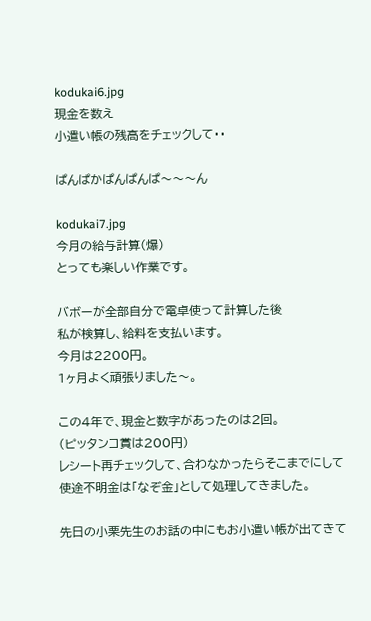kodukai6.jpg
現金を数え
小遣い帳の残高をチェックして・・

ぱんぱかぱんぱんぱ〜〜〜ん

kodukai7.jpg
今月の給与計算(爆)
とっても楽しい作業です。

バボーが全部自分で電卓使って計算した後
私が検算し、給料を支払います。
今月は2200円。
1ヶ月よく頑張りました〜。

この4年で、現金と数字があったのは2回。
(ピッタンコ賞は200円)
レシート再チェックして、合わなかったらそこまでにして
使途不明金は「なぞ金」として処理してきました。

先日の小栗先生のお話の中にもお小遣い帳が出てきて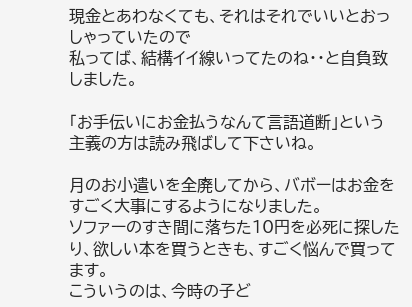現金とあわなくても、それはそれでいいとおっしゃっていたので
私ってば、結構イイ線いってたのね・・と自負致しました。

「お手伝いにお金払うなんて言語道断」という主義の方は読み飛ばして下さいね。

月のお小遣いを全廃してから、バボーはお金をすごく大事にするようになりました。
ソファーのすき間に落ちた10円を必死に探したり、欲しい本を買うときも、すごく悩んで買ってます。
こういうのは、今時の子ど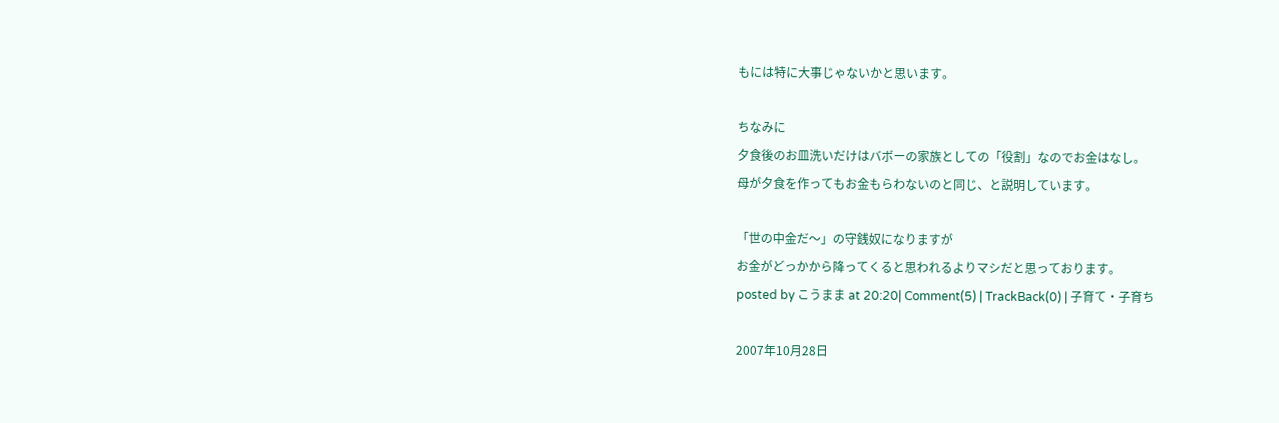もには特に大事じゃないかと思います。

ちなみに
夕食後のお皿洗いだけはバボーの家族としての「役割」なのでお金はなし。
母が夕食を作ってもお金もらわないのと同じ、と説明しています。

「世の中金だ〜」の守銭奴になりますが
お金がどっかから降ってくると思われるよりマシだと思っております。
posted by こうまま at 20:20| Comment(5) | TrackBack(0) | 子育て・子育ち

2007年10月28日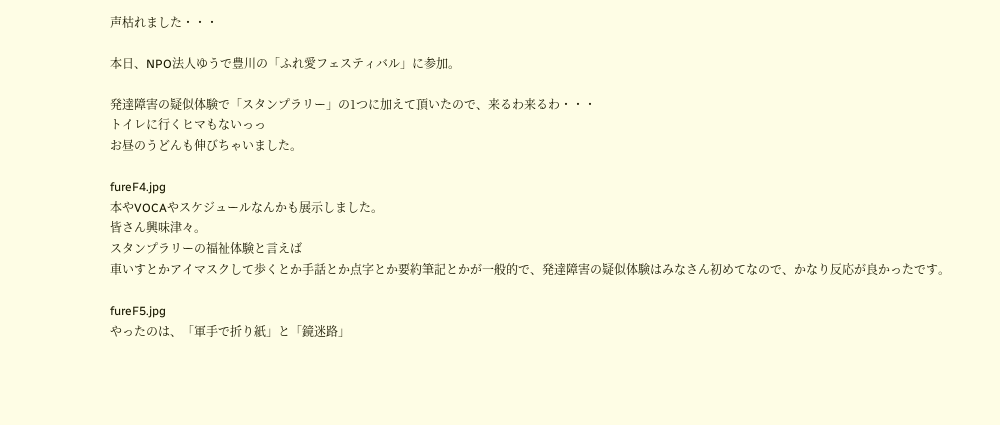声枯れました・・・

本日、NPO法人ゆうで豊川の「ふれ愛フェスティバル」に参加。

発達障害の疑似体験で「スタンプラリー」の1つに加えて頂いたので、来るわ来るわ・・・
トイレに行くヒマもないっっ
お昼のうどんも伸びちゃいました。

fureF4.jpg
本やVOCAやスケジュールなんかも展示しました。
皆さん興味津々。
スタンプラリーの福祉体験と言えば
車いすとかアイマスクして歩くとか手話とか点字とか要約筆記とかが一般的で、発達障害の疑似体験はみなさん初めてなので、かなり反応が良かったです。

fureF5.jpg
やったのは、「軍手で折り紙」と「鏡迷路」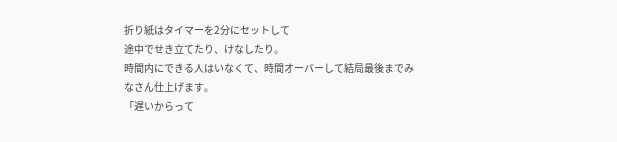折り紙はタイマーを2分にセットして
途中でせき立てたり、けなしたり。
時間内にできる人はいなくて、時間オーバーして結局最後までみなさん仕上げます。
「遅いからって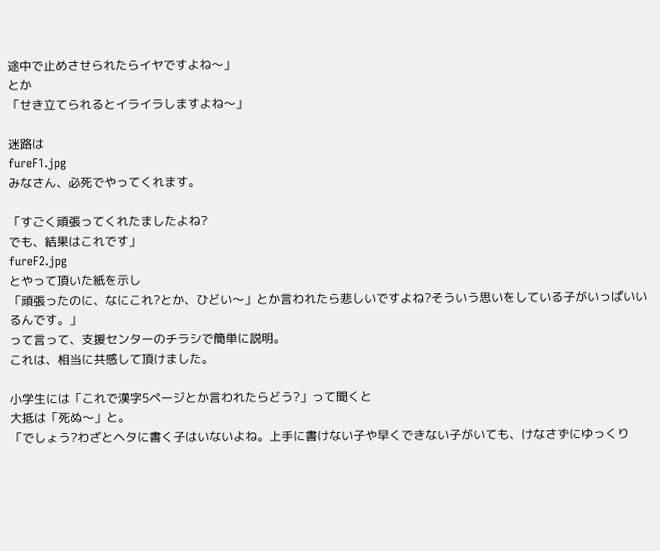途中で止めさせられたらイヤですよね〜」
とか
「せき立てられるとイライラしますよね〜」

迷路は
fureF1.jpg
みなさん、必死でやってくれます。

「すごく頑張ってくれたましたよね?
でも、結果はこれです」
fureF2.jpg
とやって頂いた紙を示し
「頑張ったのに、なにこれ?とか、ひどい〜」とか言われたら悲しいですよね?そういう思いをしている子がいっぱいいるんです。」
って言って、支援センターのチラシで簡単に説明。
これは、相当に共感して頂けました。

小学生には「これで漢字5ページとか言われたらどう?」って聞くと
大抵は「死ぬ〜」と。
「でしょう?わざとヘタに書く子はいないよね。上手に書けない子や早くできない子がいても、けなさずにゆっくり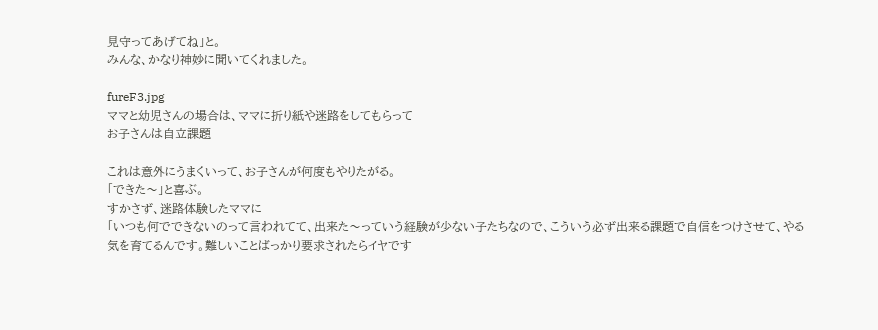見守ってあげてね」と。
みんな、かなり神妙に聞いてくれました。

fureF3.jpg
ママと幼児さんの場合は、ママに折り紙や迷路をしてもらって
お子さんは自立課題

これは意外にうまくいって、お子さんが何度もやりたがる。
「できた〜」と喜ぶ。
すかさず、迷路体験したママに
「いつも何でできないのって言われてて、出来た〜っていう経験が少ない子たちなので、こういう必ず出来る課題で自信をつけさせて、やる気を育てるんです。難しいことばっかり要求されたらイヤです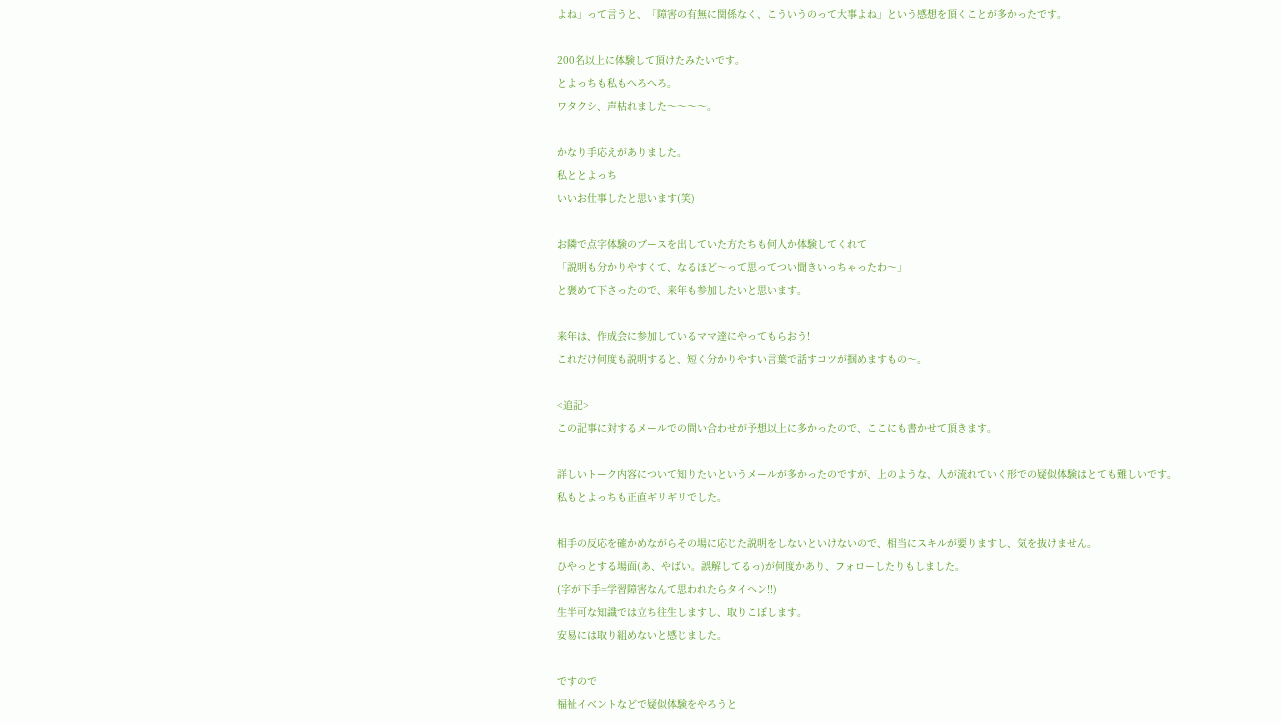よね」って言うと、「障害の有無に関係なく、こういうのって大事よね」という感想を頂くことが多かったです。

200名以上に体験して頂けたみたいです。
とよっちも私もへろへろ。
ワタクシ、声枯れました〜〜〜〜。

かなり手応えがありました。
私ととよっち
いいお仕事したと思います(笑)

お隣で点字体験のブースを出していた方たちも何人か体験してくれて
「説明も分かりやすくて、なるほど〜って思ってつい聞きいっちゃったわ〜」
と褒めて下さったので、来年も参加したいと思います。

来年は、作成会に参加しているママ達にやってもらおう!
これだけ何度も説明すると、短く分かりやすい言葉で話すコツが掴めますもの〜。

<追記>
この記事に対するメールでの問い合わせが予想以上に多かったので、ここにも書かせて頂きます。

詳しいトーク内容について知りたいというメールが多かったのですが、上のような、人が流れていく形での疑似体験はとても難しいです。
私もとよっちも正直ギリギリでした。

相手の反応を確かめながらその場に応じた説明をしないといけないので、相当にスキルが要りますし、気を抜けません。
ひやっとする場面(あ、やばい。誤解してるっ)が何度かあり、フォローしたりもしました。
(字が下手=学習障害なんて思われたらタイヘン!!)
生半可な知識では立ち往生しますし、取りこぼします。
安易には取り組めないと感じました。

ですので
福祉イベントなどで疑似体験をやろうと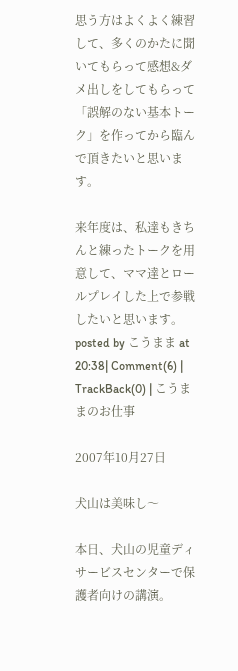思う方はよくよく練習して、多くのかたに聞いてもらって感想&ダメ出しをしてもらって「誤解のない基本トーク」を作ってから臨んで頂きたいと思います。

来年度は、私達もきちんと練ったトークを用意して、ママ達とロールプレイした上で参戦したいと思います。
posted by こうまま at 20:38| Comment(6) | TrackBack(0) | こうままのお仕事

2007年10月27日

犬山は美味し〜

本日、犬山の児童ディサービスセンターで保護者向けの講演。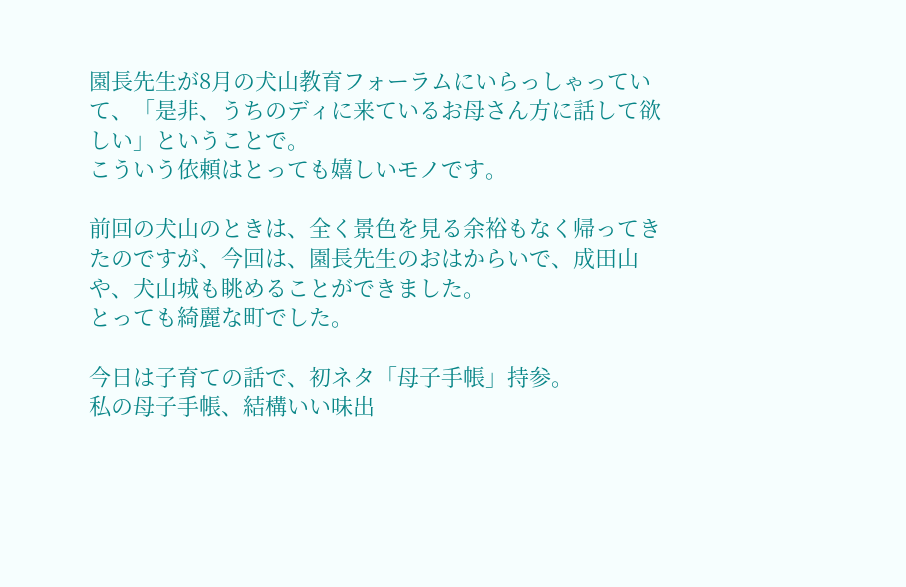園長先生が8月の犬山教育フォーラムにいらっしゃっていて、「是非、うちのディに来ているお母さん方に話して欲しい」ということで。
こういう依頼はとっても嬉しいモノです。

前回の犬山のときは、全く景色を見る余裕もなく帰ってきたのですが、今回は、園長先生のおはからいで、成田山や、犬山城も眺めることができました。
とっても綺麗な町でした。

今日は子育ての話で、初ネタ「母子手帳」持参。
私の母子手帳、結構いい味出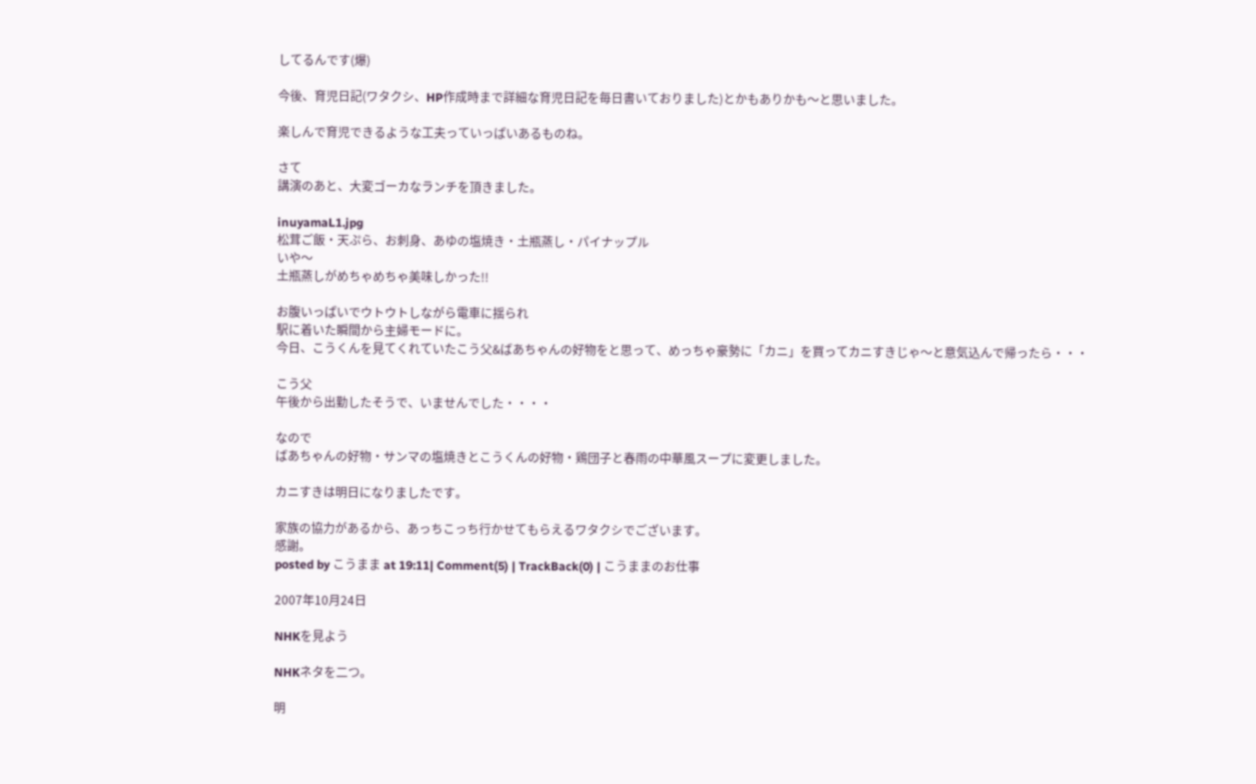してるんです(爆)

今後、育児日記(ワタクシ、HP作成時まで詳細な育児日記を毎日書いておりました)とかもありかも〜と思いました。

楽しんで育児できるような工夫っていっぱいあるものね。

さて
講演のあと、大変ゴーカなランチを頂きました。

inuyamaL1.jpg
松茸ご飯・天ぷら、お刺身、あゆの塩焼き・土瓶蒸し・パイナップル
いや〜
土瓶蒸しがめちゃめちゃ美味しかった!!

お腹いっぱいでウトウトしながら電車に揺られ
駅に着いた瞬間から主婦モードに。
今日、こうくんを見てくれていたこう父&ばあちゃんの好物をと思って、めっちゃ豪勢に「カニ」を買ってカニすきじゃ〜と意気込んで帰ったら・・・

こう父
午後から出勤したそうで、いませんでした・・・・

なので
ばあちゃんの好物・サンマの塩焼きとこうくんの好物・鶏団子と春雨の中華風スープに変更しました。

カニすきは明日になりましたです。

家族の協力があるから、あっちこっち行かせてもらえるワタクシでございます。
感謝。
posted by こうまま at 19:11| Comment(5) | TrackBack(0) | こうままのお仕事

2007年10月24日

NHKを見よう

NHKネタを二つ。

明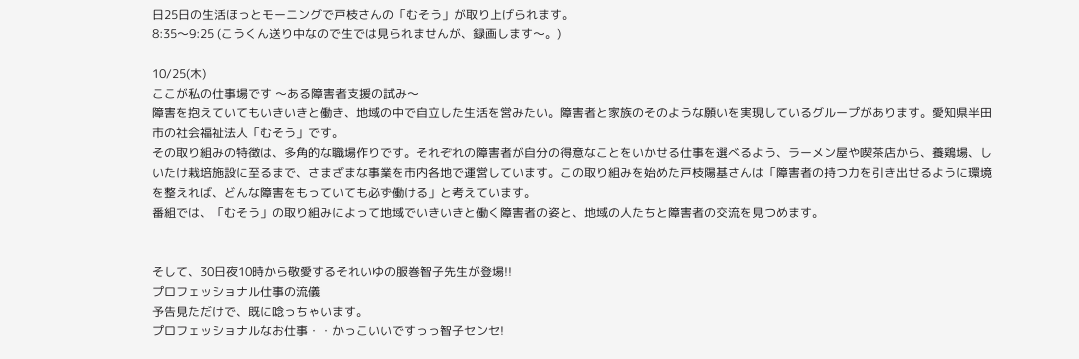日25日の生活ほっとモーニングで戸枝さんの「むそう」が取り上げられます。
8:35〜9:25 (こうくん送り中なので生では見られませんが、録画します〜。)

10/25(木)
ここが私の仕事場です 〜ある障害者支援の試み〜
障害を抱えていてもいきいきと働き、地域の中で自立した生活を営みたい。障害者と家族のそのような願いを実現しているグループがあります。愛知県半田市の社会福祉法人「むそう」です。
その取り組みの特徴は、多角的な職場作りです。それぞれの障害者が自分の得意なことをいかせる仕事を選べるよう、ラーメン屋や喫茶店から、養鶏場、しいたけ栽培施設に至るまで、さまざまな事業を市内各地で運営しています。この取り組みを始めた戸枝陽基さんは「障害者の持つ力を引き出せるように環境を整えれば、どんな障害をもっていても必ず働ける」と考えています。
番組では、「むそう」の取り組みによって地域でいきいきと働く障害者の姿と、地域の人たちと障害者の交流を見つめます。


そして、30日夜10時から敬愛するそれいゆの服巻智子先生が登場!!
プロフェッショナル仕事の流儀
予告見ただけで、既に唸っちゃいます。
プロフェッショナルなお仕事・・かっこいいですっっ智子センセ!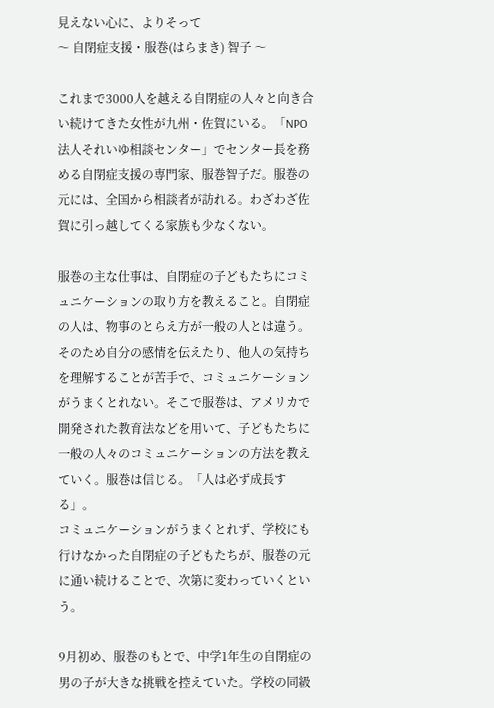見えない心に、よりそって
〜 自閉症支援・服巻(はらまき) 智子 〜

これまで3000人を越える自閉症の人々と向き合い続けてきた女性が九州・佐賀にいる。「NPO法人それいゆ相談センター」でセンター長を務める自閉症支援の専門家、服巻智子だ。服巻の元には、全国から相談者が訪れる。わざわざ佐賀に引っ越してくる家族も少なくない。

服巻の主な仕事は、自閉症の子どもたちにコミュニケーションの取り方を教えること。自閉症の人は、物事のとらえ方が一般の人とは違う。そのため自分の感情を伝えたり、他人の気持ちを理解することが苦手で、コミュニケーションがうまくとれない。そこで服巻は、アメリカで開発された教育法などを用いて、子どもたちに一般の人々のコミュニケーションの方法を教えていく。服巻は信じる。「人は必ず成長する」。
コミュニケーションがうまくとれず、学校にも行けなかった自閉症の子どもたちが、服巻の元に通い続けることで、次第に変わっていくという。

9月初め、服巻のもとで、中学1年生の自閉症の男の子が大きな挑戦を控えていた。学校の同級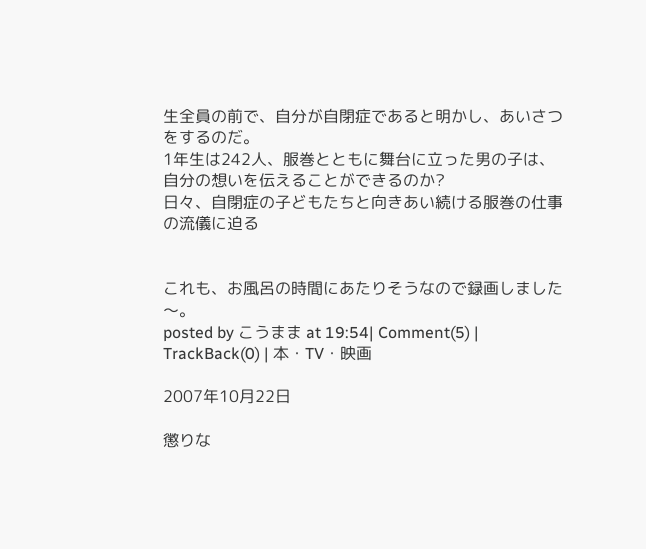生全員の前で、自分が自閉症であると明かし、あいさつをするのだ。
1年生は242人、服巻とともに舞台に立った男の子は、自分の想いを伝えることができるのか?
日々、自閉症の子どもたちと向きあい続ける服巻の仕事の流儀に迫る


これも、お風呂の時間にあたりそうなので録画しました〜。
posted by こうまま at 19:54| Comment(5) | TrackBack(0) | 本・TV・映画

2007年10月22日

懲りな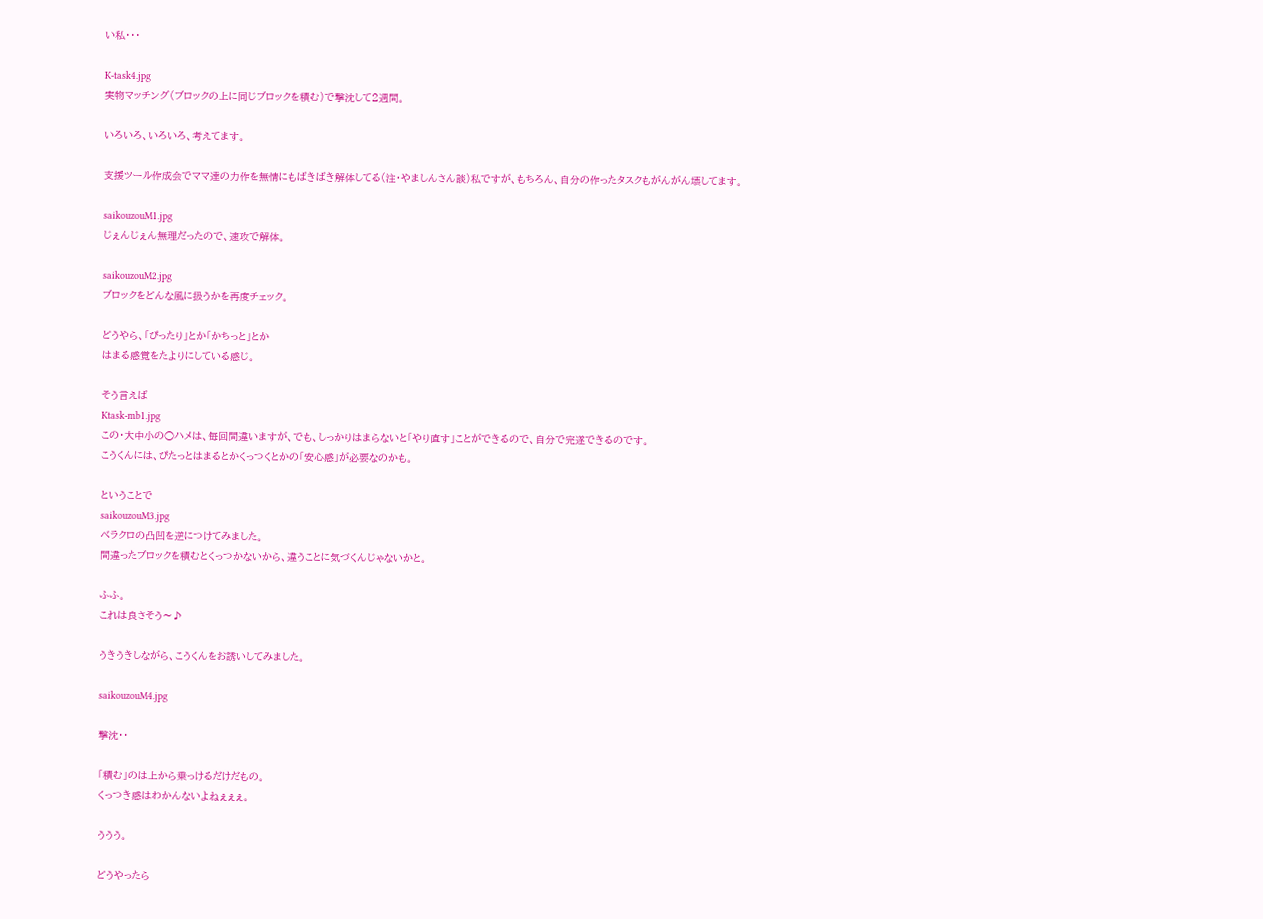い私・・・

K-task4.jpg
実物マッチング(ブロックの上に同じブロックを積む)で撃沈して2週間。

いろいろ、いろいろ、考えてます。

支援ツール作成会でママ達の力作を無情にもばきばき解体してる(注・やましんさん談)私ですが、もちろん、自分の作ったタスクもがんがん壊してます。

saikouzouM1.jpg
じぇんじぇん無理だったので、速攻で解体。

saikouzouM2.jpg
ブロックをどんな風に扱うかを再度チェック。

どうやら、「ぴったり」とか「かちっと」とか
はまる感覚をたよりにしている感じ。

そう言えば
Ktask-mb1.jpg
この・大中小の○ハメは、毎回間違いますが、でも、しっかりはまらないと「やり直す」ことができるので、自分で完遂できるのです。
こうくんには、ぴたっとはまるとかくっつくとかの「安心感」が必要なのかも。

ということで
saikouzouM3.jpg
ベラクロの凸凹を逆につけてみました。
間違ったブロックを積むとくっつかないから、違うことに気づくんじゃないかと。

ふふ。
これは良さそう〜♪

うきうきしながら、こうくんをお誘いしてみました。

saikouzouM4.jpg

撃沈・・

「積む」のは上から乗っけるだけだもの。
くっつき感はわかんないよねぇぇぇ。

ううう。

どうやったら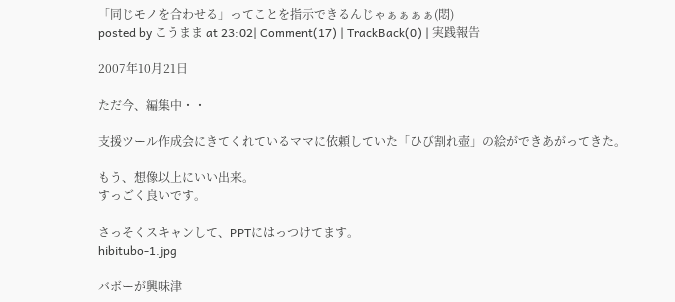「同じモノを合わせる」ってことを指示できるんじゃぁぁぁぁ(悶)
posted by こうまま at 23:02| Comment(17) | TrackBack(0) | 実践報告

2007年10月21日

ただ今、編集中・・

支援ツール作成会にきてくれているママに依頼していた「ひび割れ壺」の絵ができあがってきた。

もう、想像以上にいい出来。
すっごく良いです。

さっそくスキャンして、PPTにはっつけてます。
hibitubo-1.jpg

バボーが興味津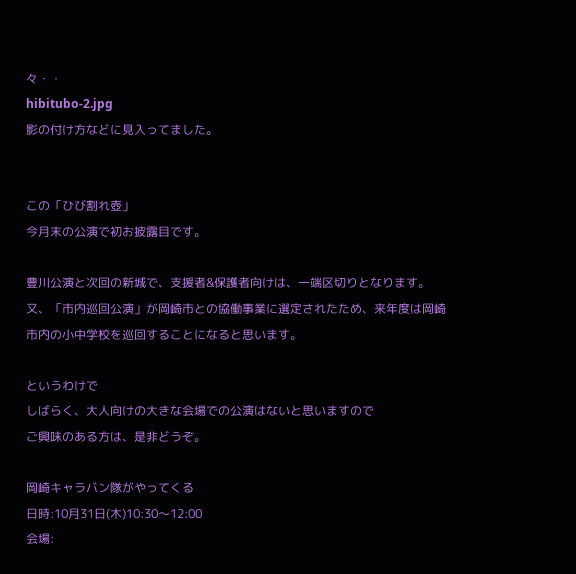々・・
hibitubo-2.jpg
影の付け方などに見入ってました。


この「ひび割れ壺」
今月末の公演で初お披露目です。

豊川公演と次回の新城で、支援者&保護者向けは、一端区切りとなります。
又、「市内巡回公演」が岡崎市との協働事業に選定されたため、来年度は岡崎市内の小中学校を巡回することになると思います。

というわけで
しばらく、大人向けの大きな会場での公演はないと思いますので
ご興味のある方は、是非どうぞ。

岡崎キャラバン隊がやってくる
日時:10月31日(木)10:30〜12:00
会場: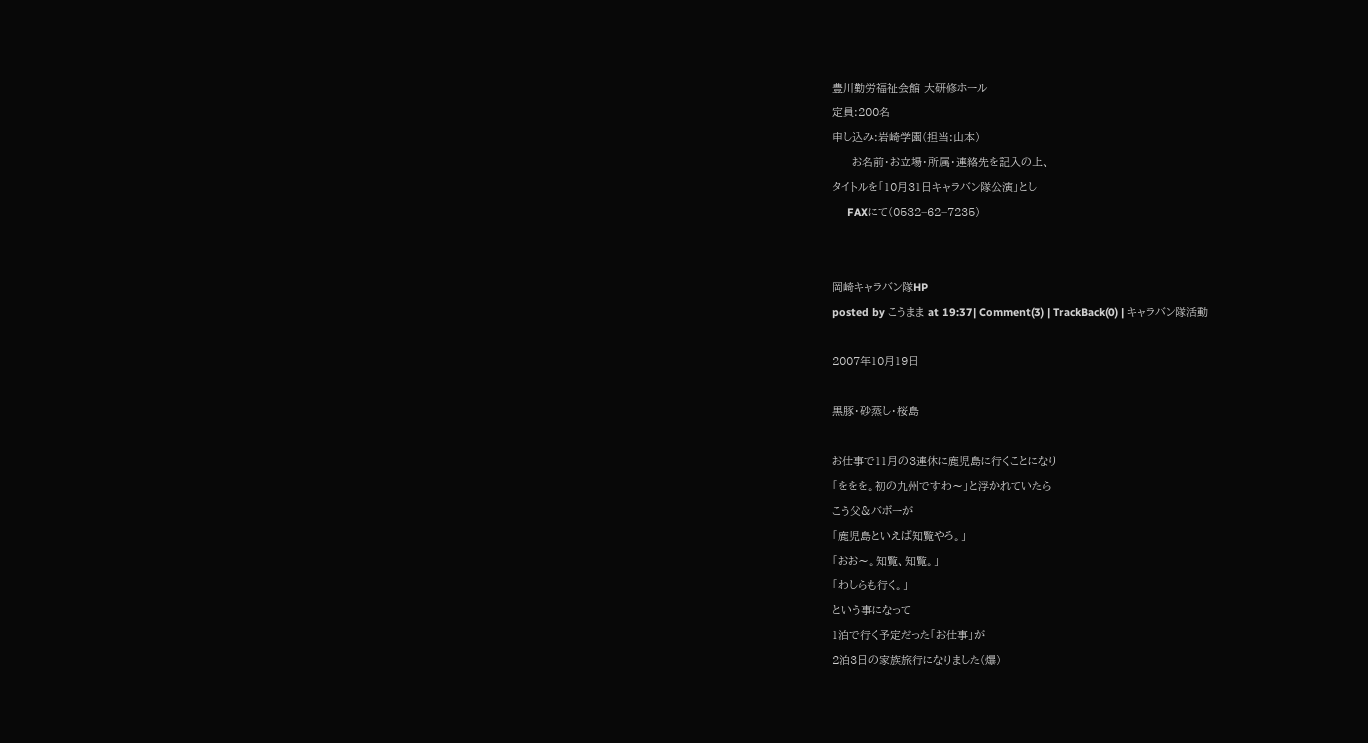豊川勤労福祉会館 大研修ホール
定員:200名
申し込み:岩崎学園(担当:山本)
     お名前・お立場・所属・連絡先を記入の上、
タイトルを「10月31日キャラバン隊公演」とし
     FAXにて(0532−62−7235)


岡崎キャラバン隊HP
posted by こうまま at 19:37| Comment(3) | TrackBack(0) | キャラバン隊活動

2007年10月19日

黒豚・砂蒸し・桜島

お仕事で11月の3連休に鹿児島に行くことになり
「ををを。初の九州ですわ〜」と浮かれていたら
こう父&バボーが
「鹿児島といえば知覧やろ。」
「おお〜。知覧、知覧。」
「わしらも行く。」
という事になって
1泊で行く予定だった「お仕事」が
2泊3日の家族旅行になりました(爆)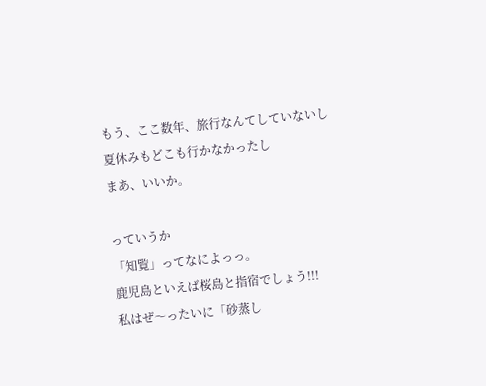もう、ここ数年、旅行なんてしていないし
夏休みもどこも行かなかったし
まあ、いいか。

っていうか
「知覧」ってなによっっ。
鹿児島といえば桜島と指宿でしょう!!!
私はぜ〜ったいに「砂蒸し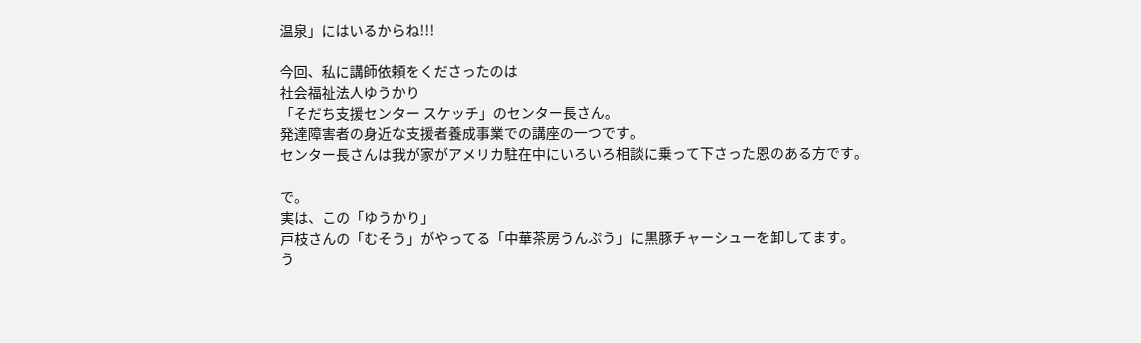温泉」にはいるからね!!!

今回、私に講師依頼をくださったのは
社会福祉法人ゆうかり
「そだち支援センター スケッチ」のセンター長さん。
発達障害者の身近な支援者養成事業での講座の一つです。
センター長さんは我が家がアメリカ駐在中にいろいろ相談に乗って下さった恩のある方です。

で。
実は、この「ゆうかり」
戸枝さんの「むそう」がやってる「中華茶房うんぷう」に黒豚チャーシューを卸してます。
う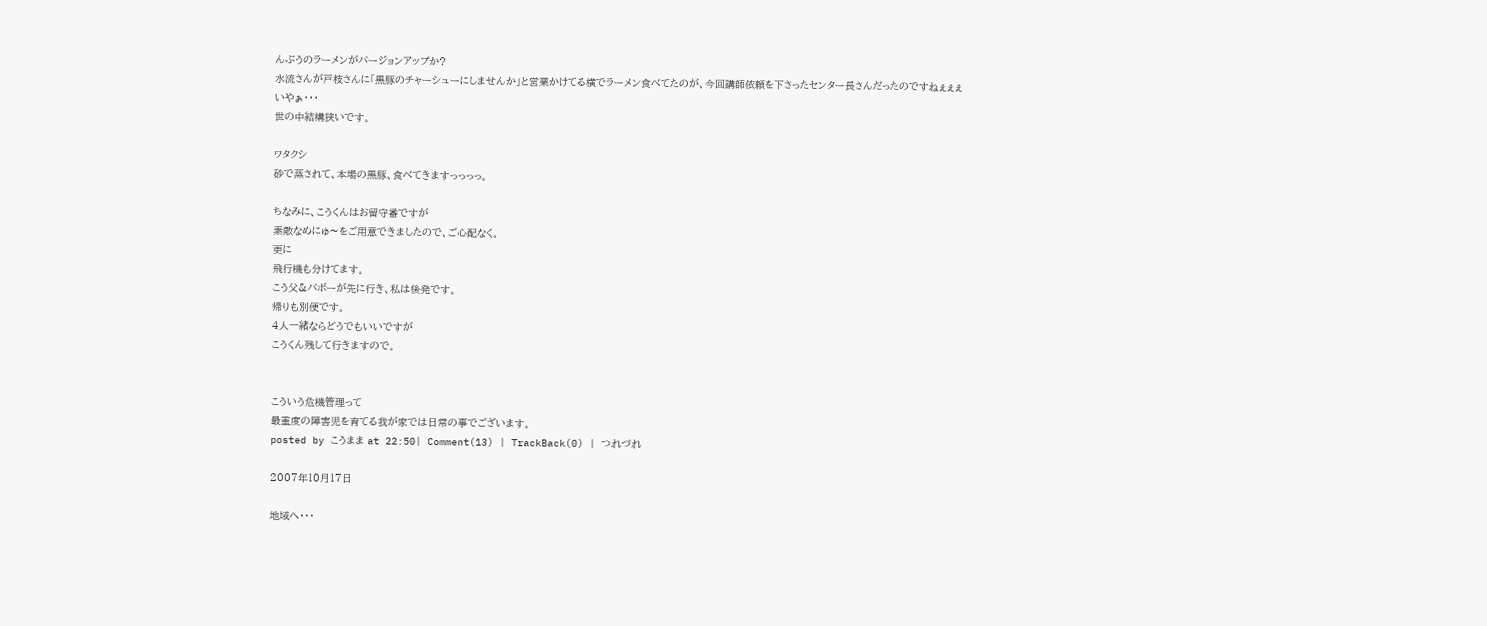んぷうのラーメンがバージョンアップか?
水流さんが戸枝さんに「黒豚のチャーシューにしませんか」と営業かけてる横でラーメン食べてたのが、今回講師依頼を下さったセンター長さんだったのですねぇぇぇ
いやぁ・・・
世の中結構狭いです。

ワタクシ
砂で蒸されて、本場の黒豚、食べてきますっっっっ。

ちなみに、こうくんはお留守番ですが
素敵なめにゅ〜をご用意できましたので、ご心配なく。
更に
飛行機も分けてます。
こう父&バボーが先に行き、私は後発です。
帰りも別便です。
4人一緒ならどうでもいいですが
こうくん残して行きますので。


こういう危機管理って
最重度の障害児を育てる我が家では日常の事でございます。
posted by こうまま at 22:50| Comment(13) | TrackBack(0) | つれづれ

2007年10月17日

地域へ・・・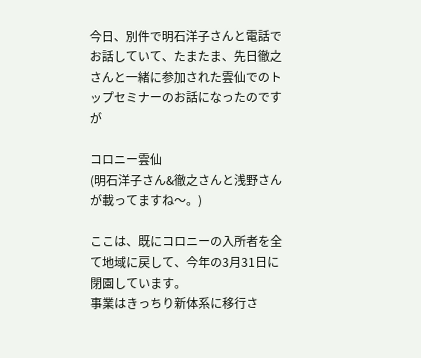今日、別件で明石洋子さんと電話でお話していて、たまたま、先日徹之さんと一緒に参加された雲仙でのトップセミナーのお話になったのですが

コロニー雲仙
(明石洋子さん&徹之さんと浅野さんが載ってますね〜。)

ここは、既にコロニーの入所者を全て地域に戻して、今年の3月31日に閉園しています。
事業はきっちり新体系に移行さ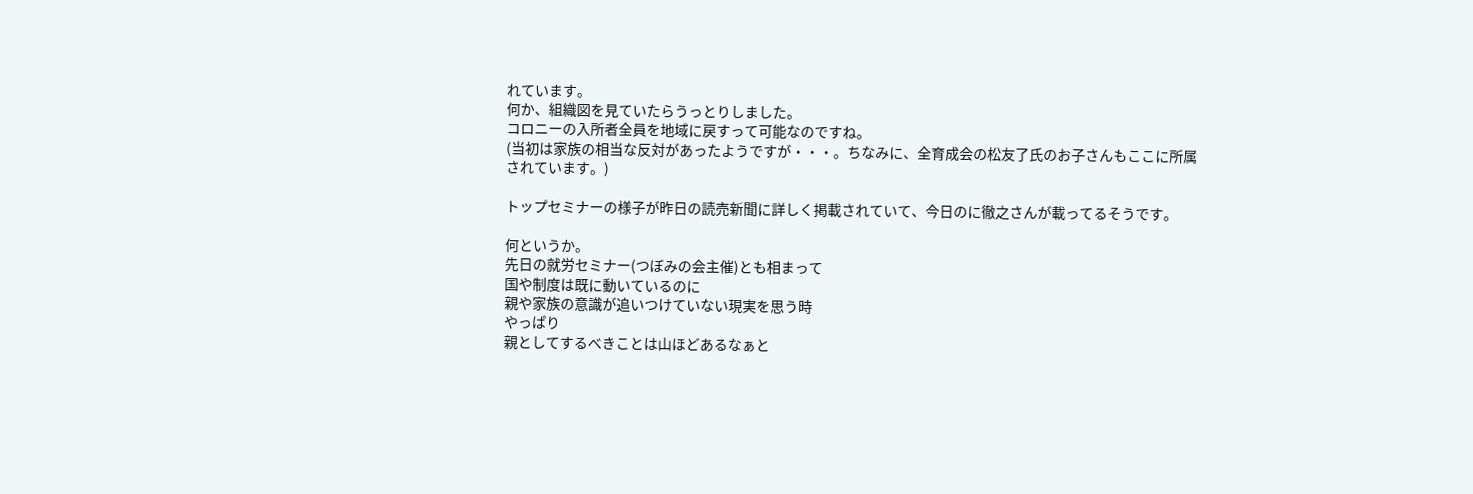れています。
何か、組織図を見ていたらうっとりしました。
コロニーの入所者全員を地域に戻すって可能なのですね。
(当初は家族の相当な反対があったようですが・・・。ちなみに、全育成会の松友了氏のお子さんもここに所属されています。)

トップセミナーの様子が昨日の読売新聞に詳しく掲載されていて、今日のに徹之さんが載ってるそうです。

何というか。
先日の就労セミナー(つぼみの会主催)とも相まって
国や制度は既に動いているのに
親や家族の意識が追いつけていない現実を思う時
やっぱり
親としてするべきことは山ほどあるなぁと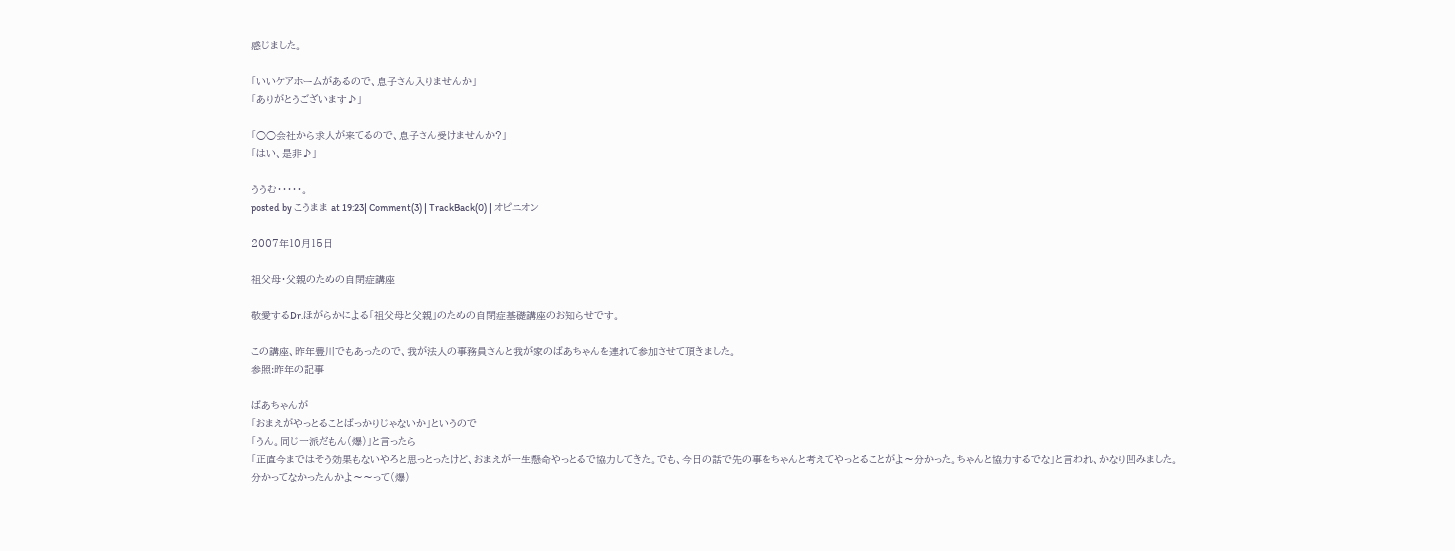感じました。

「いいケアホームがあるので、息子さん入りませんか」
「ありがとうございます♪」

「○○会社から求人が来てるので、息子さん受けませんか?」
「はい、是非♪」

ううむ・・・・・。
posted by こうまま at 19:23| Comment(3) | TrackBack(0) | オピニオン

2007年10月15日

祖父母・父親のための自閉症講座

敬愛するDr.ほがらかによる「祖父母と父親」のための自閉症基礎講座のお知らせです。

この講座、昨年豊川でもあったので、我が法人の事務員さんと我が家のばあちゃんを連れて参加させて頂きました。
参照:昨年の記事

ばあちゃんが
「おまえがやっとることばっかりじゃないか」というので
「うん。同じ一派だもん(爆)」と言ったら
「正直今まではそう効果もないやろと思っとったけど、おまえが一生懸命やっとるで協力してきた。でも、今日の話で先の事をちゃんと考えてやっとることがよ〜分かった。ちゃんと協力するでな」と言われ、かなり凹みました。
分かってなかったんかよ〜〜って(爆)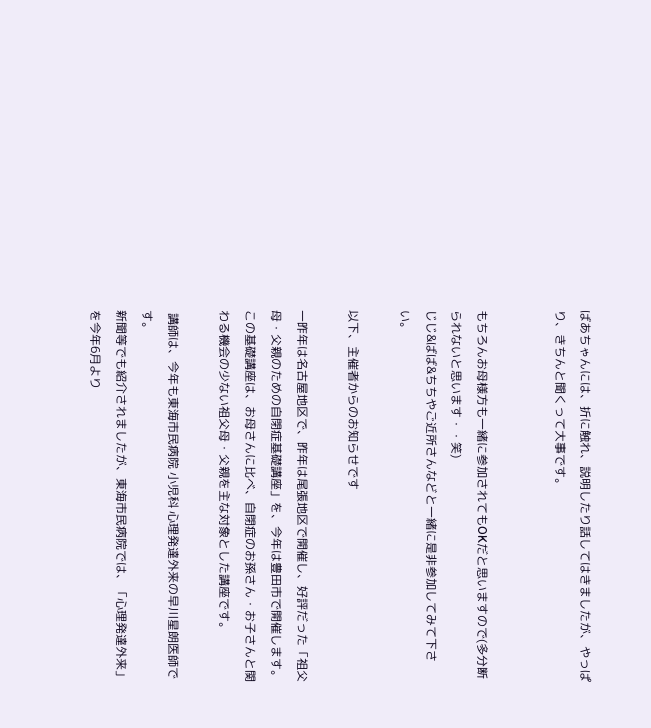ばあちゃんには、折に触れ、説明したり話してはきましたが、やっぱり、きちんと聞くって大事です。


もちろんお母様方も一緒に参加されてもOKだと思いますので(多分断られないと思います・・笑)
じじ&ばば&ちちやご近所さんなどと一緒に是非参加してみて下さい。

以下、主催者からのお知らせです

一昨年は名古屋地区で、昨年は尾張地区で開催し、好評だった「祖父母・父親のための自閉症基礎講座」を、今年は豊田市で開催します。この基礎講座は、お母さんに比べ、自閉症のお孫さん・お子さんと関わる機会の少ない祖父母・父親を主な対象とした講座です。

 講師は、今年も東海市民病院 小児科 心理発達外来の早川星朗医師です。
新聞等でも紹介されましたが、東海市民病院では、「心理発達外来」を今年6月より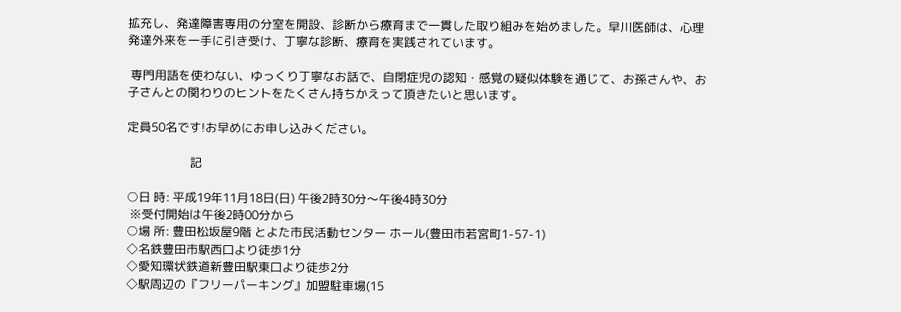拡充し、発達障害専用の分室を開設、診断から療育まで一貫した取り組みを始めました。早川医師は、心理発達外来を一手に引き受け、丁寧な診断、療育を実践されています。

 専門用語を使わない、ゆっくり丁寧なお話で、自閉症児の認知・感覚の疑似体験を通じて、お孫さんや、お子さんとの関わりのヒントをたくさん持ちかえって頂きたいと思います。

定員50名です!お早めにお申し込みください。

                     記

○日 時: 平成19年11月18日(日) 午後2時30分〜午後4時30分
 ※受付開始は午後2時00分から
○場 所: 豊田松坂屋9階 とよた市民活動センター ホール(豊田市若宮町1-57-1)
◇名鉄豊田市駅西口より徒歩1分
◇愛知環状鉄道新豊田駅東口より徒歩2分
◇駅周辺の『フリーパーキング』加盟駐車場(15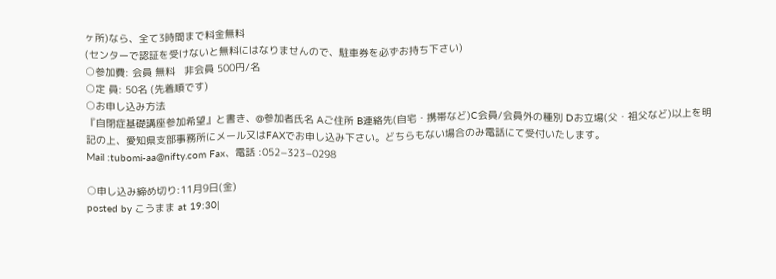ヶ所)なら、全て3時間まで料金無料
(センターで認証を受けないと無料にはなりませんので、駐車券を必ずお持ち下さい)
○参加費: 会員 無料   非会員 500円/名
○定 員: 50名 (先着順です)
○お申し込み方法
『自閉症基礎講座参加希望』と書き、@参加者氏名 Aご住所 B連絡先(自宅・携帯など)C会員/会員外の種別 Dお立場(父・祖父など)以上を明記の上、愛知県支部事務所にメール又はFAXでお申し込み下さい。どちらもない場合のみ電話にて受付いたします。
Mail :tubomi-aa@nifty.com Fax、電話 :052−323−0298

○申し込み締め切り:11月9日(金)
posted by こうまま at 19:30|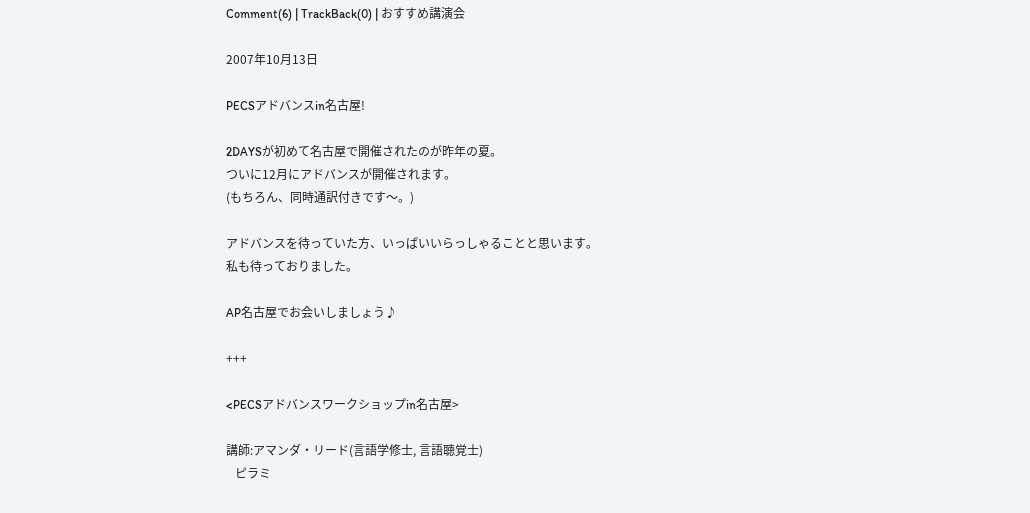Comment(6) | TrackBack(0) | おすすめ講演会

2007年10月13日

PECSアドバンスin名古屋!

2DAYSが初めて名古屋で開催されたのが昨年の夏。
ついに12月にアドバンスが開催されます。
(もちろん、同時通訳付きです〜。)

アドバンスを待っていた方、いっぱいいらっしゃることと思います。
私も待っておりました。

AP名古屋でお会いしましょう♪

+++

<PECSアドバンスワークショップin名古屋>

講師:アマンダ・リード(言語学修士, 言語聴覚士)
   ピラミ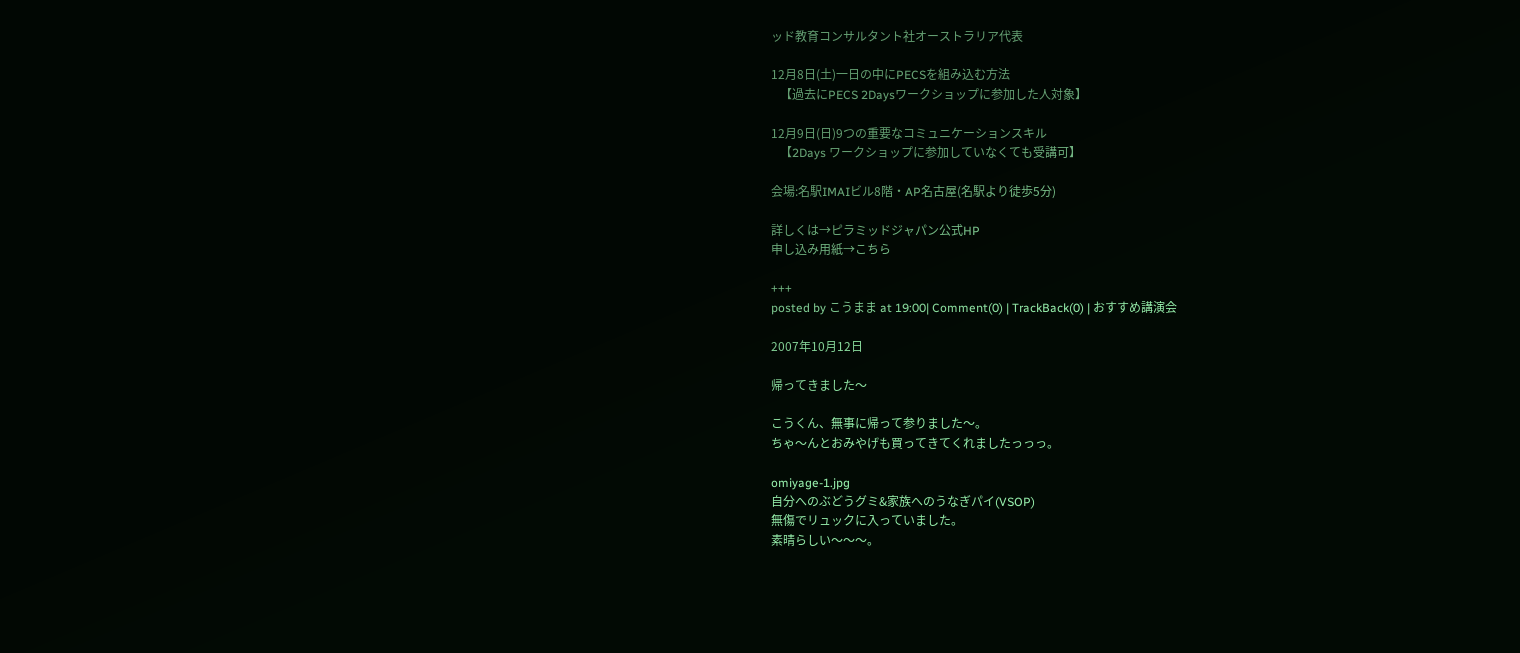ッド教育コンサルタント社オーストラリア代表

12月8日(土)一日の中にPECSを組み込む方法
   【過去にPECS 2Daysワークショップに参加した人対象】

12月9日(日)9つの重要なコミュニケーションスキル
   【2Days ワークショップに参加していなくても受講可】

会場:名駅IMAIビル8階・AP名古屋(名駅より徒歩5分)

詳しくは→ピラミッドジャパン公式HP
申し込み用紙→こちら

+++
posted by こうまま at 19:00| Comment(0) | TrackBack(0) | おすすめ講演会

2007年10月12日

帰ってきました〜

こうくん、無事に帰って参りました〜。
ちゃ〜んとおみやげも買ってきてくれましたっっっ。

omiyage-1.jpg
自分へのぶどうグミ&家族へのうなぎパイ(VSOP)
無傷でリュックに入っていました。
素晴らしい〜〜〜。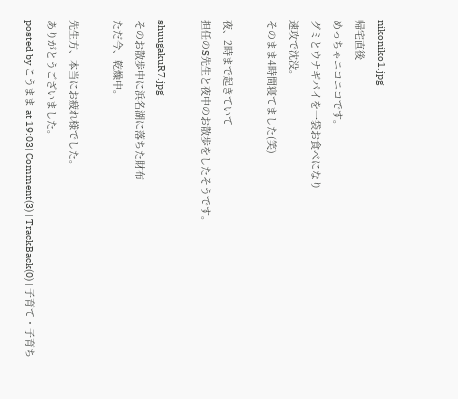nikoniko1.jpg
帰宅直後
めっちゃニコニコです。
グミとウナギパイを一袋お食べになり
速攻で沈没。
そのまま4時間寝てました(笑)

夜、2時まで起きていて
担任のS先生と夜中のお散歩をしたそうです。

shuugakuR7.jpg
そのお散歩中に浜名湖に落ちた財布
ただ今、乾燥中。

先生方、本当にお疲れ様でした。
ありがとうございました。
posted by こうまま at 19:03| Comment(3) | TrackBack(0) | 子育て・子育ち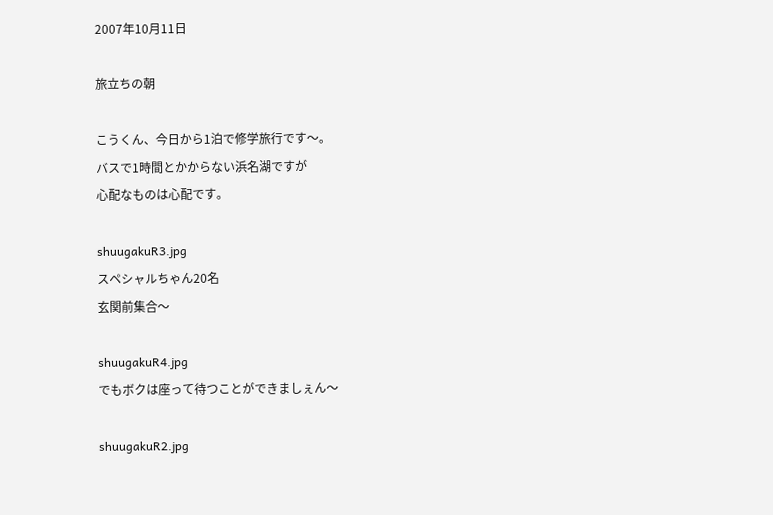2007年10月11日

旅立ちの朝

こうくん、今日から1泊で修学旅行です〜。
バスで1時間とかからない浜名湖ですが
心配なものは心配です。

shuugakuR3.jpg
スペシャルちゃん20名
玄関前集合〜

shuugakuR4.jpg
でもボクは座って待つことができましぇん〜

shuugakuR2.jpg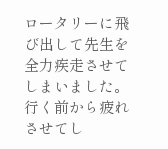ロータリーに飛び出して先生を全力疾走させてしまいました。
行く前から疲れさせてし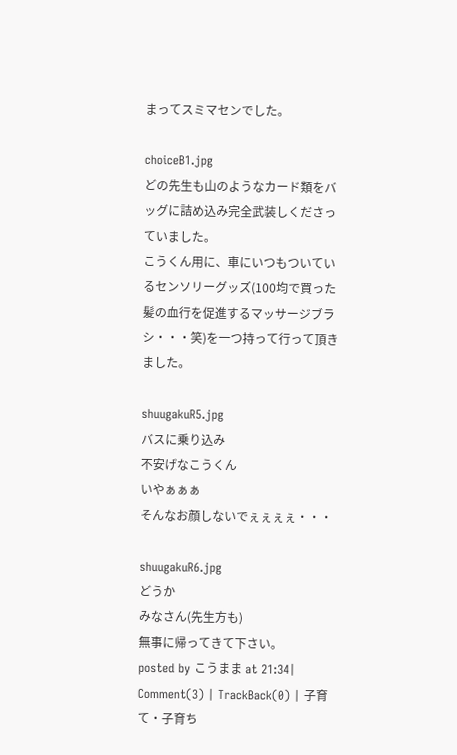まってスミマセンでした。

choiceB1.jpg
どの先生も山のようなカード類をバッグに詰め込み完全武装しくださっていました。
こうくん用に、車にいつもついているセンソリーグッズ(100均で買った髪の血行を促進するマッサージブラシ・・・笑)を一つ持って行って頂きました。

shuugakuR5.jpg
バスに乗り込み
不安げなこうくん
いやぁぁぁ
そんなお顔しないでぇぇぇぇ・・・

shuugakuR6.jpg
どうか
みなさん(先生方も)
無事に帰ってきて下さい。
posted by こうまま at 21:34| Comment(3) | TrackBack(0) | 子育て・子育ち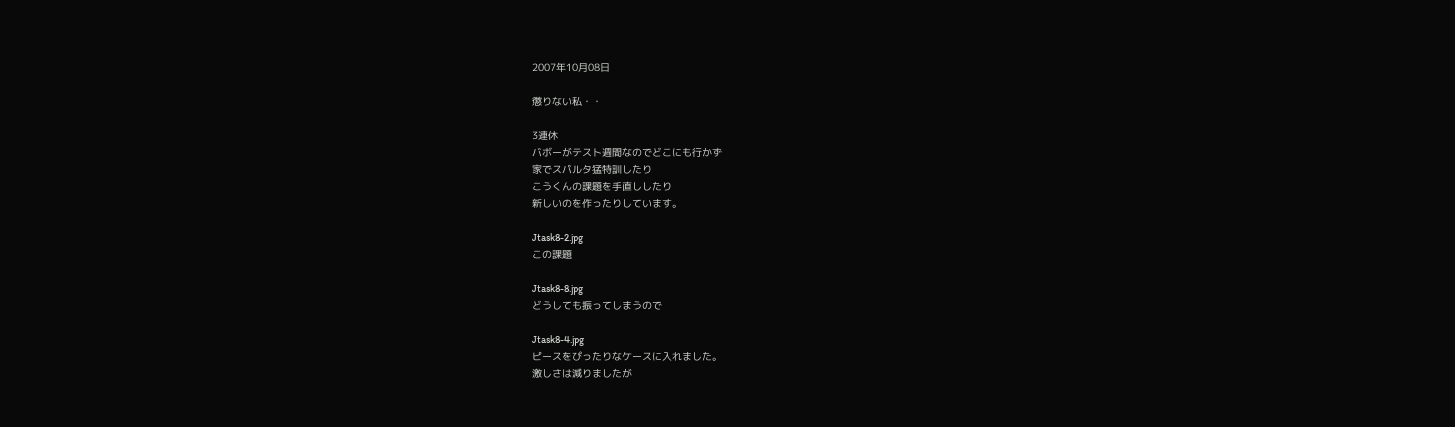2007年10月08日

懲りない私・・

3連休
バボーがテスト週間なのでどこにも行かず
家でスパルタ猛特訓したり
こうくんの課題を手直ししたり
新しいのを作ったりしています。

Jtask8-2.jpg
この課題

Jtask8-8.jpg
どうしても振ってしまうので

Jtask8-4.jpg
ピースをぴったりなケースに入れました。
激しさは減りましたが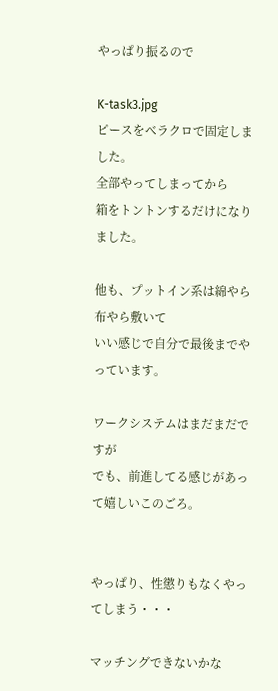やっぱり振るので

K-task3.jpg
ピースをベラクロで固定しました。
全部やってしまってから
箱をトントンするだけになりました。

他も、プットイン系は綿やら布やら敷いて
いい感じで自分で最後までやっています。

ワークシステムはまだまだですが
でも、前進してる感じがあって嬉しいこのごろ。


やっぱり、性懲りもなくやってしまう・・・

マッチングできないかな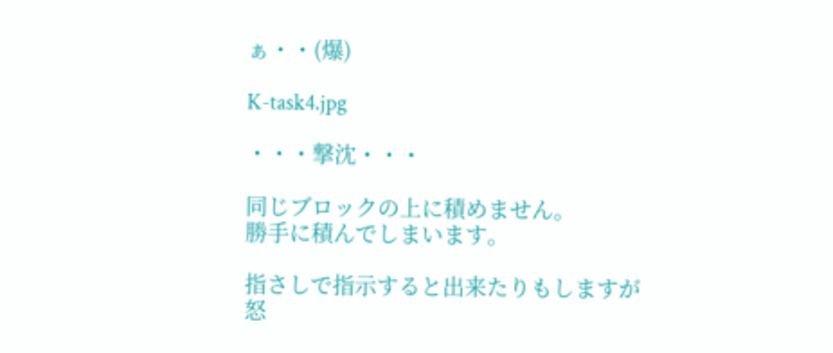ぁ・・(爆)

K-task4.jpg

・・・撃沈・・・

同じブロックの上に積めません。
勝手に積んでしまいます。

指さしで指示すると出来たりもしますが
怒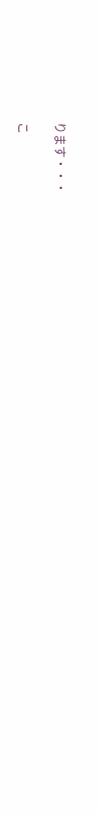ります・・・

こ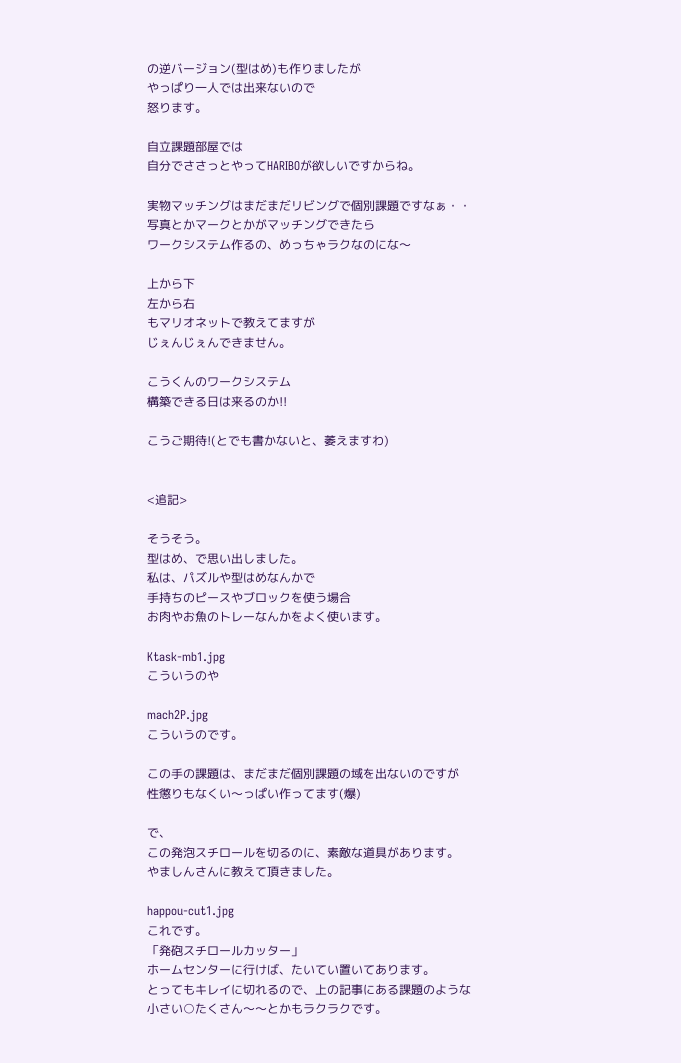の逆バージョン(型はめ)も作りましたが
やっぱり一人では出来ないので
怒ります。

自立課題部屋では
自分でささっとやってHARIBOが欲しいですからね。

実物マッチングはまだまだリビングで個別課題ですなぁ・・
写真とかマークとかがマッチングできたら
ワークシステム作るの、めっちゃラクなのにな〜

上から下
左から右
もマリオネットで教えてますが
じぇんじぇんできません。

こうくんのワークシステム
構築できる日は来るのか!!

こうご期待!(とでも書かないと、萎えますわ)


<追記>

そうそう。
型はめ、で思い出しました。
私は、パズルや型はめなんかで
手持ちのピースやブロックを使う場合
お肉やお魚のトレーなんかをよく使います。

Ktask-mb1.jpg
こういうのや

mach2P.jpg
こういうのです。

この手の課題は、まだまだ個別課題の域を出ないのですが
性懲りもなくい〜っぱい作ってます(爆)

で、
この発泡スチロールを切るのに、素敵な道具があります。
やましんさんに教えて頂きました。

happou-cut1.jpg
これです。
「発砲スチロールカッター」
ホームセンターに行けば、たいてい置いてあります。
とってもキレイに切れるので、上の記事にある課題のような
小さい○たくさん〜〜とかもラクラクです。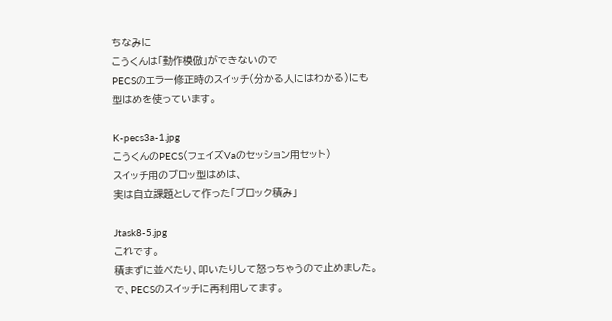ちなみに
こうくんは「動作模倣」ができないので
PECSのエラー修正時のスイッチ(分かる人にはわかる)にも
型はめを使っています。

K-pecs3a-1.jpg
こうくんのPECS(フェイズVaのセッション用セット)
スイッチ用のブロッ型はめは、
実は自立課題として作った「ブロック積み」

Jtask8-5.jpg
これです。
積まずに並べたり、叩いたりして怒っちゃうので止めました。
で、PECSのスイッチに再利用してます。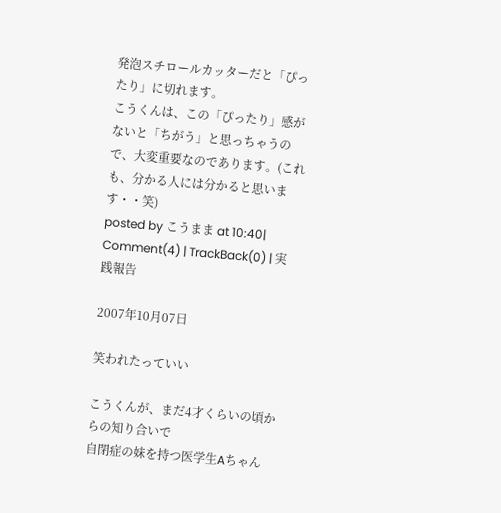発泡スチロールカッターだと「ぴったり」に切れます。
こうくんは、この「ぴったり」感がないと「ちがう」と思っちゃうので、大変重要なのであります。(これも、分かる人には分かると思います・・笑)
posted by こうまま at 10:40| Comment(4) | TrackBack(0) | 実践報告

2007年10月07日

笑われたっていい

こうくんが、まだ4才くらいの頃からの知り合いで
自閉症の妹を持つ医学生Aちゃん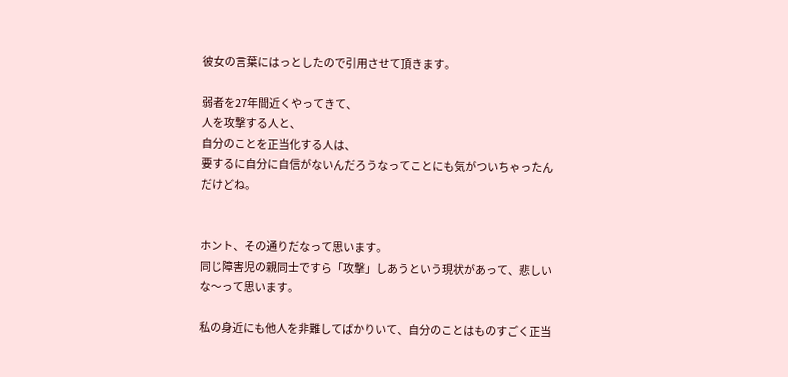彼女の言葉にはっとしたので引用させて頂きます。

弱者を27年間近くやってきて、
人を攻撃する人と、
自分のことを正当化する人は、
要するに自分に自信がないんだろうなってことにも気がついちゃったんだけどね。


ホント、その通りだなって思います。
同じ障害児の親同士ですら「攻撃」しあうという現状があって、悲しいな〜って思います。

私の身近にも他人を非難してばかりいて、自分のことはものすごく正当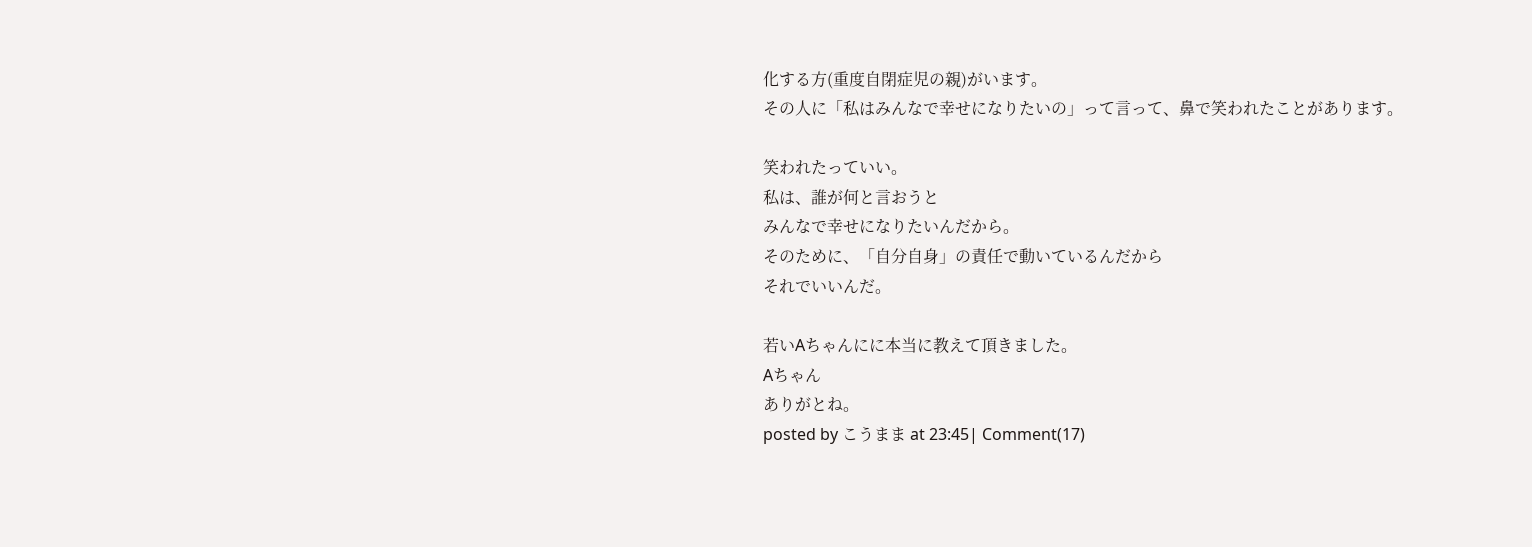化する方(重度自閉症児の親)がいます。
その人に「私はみんなで幸せになりたいの」って言って、鼻で笑われたことがあります。

笑われたっていい。
私は、誰が何と言おうと
みんなで幸せになりたいんだから。
そのために、「自分自身」の責任で動いているんだから
それでいいんだ。

若いAちゃんにに本当に教えて頂きました。
Aちゃん
ありがとね。
posted by こうまま at 23:45| Comment(17)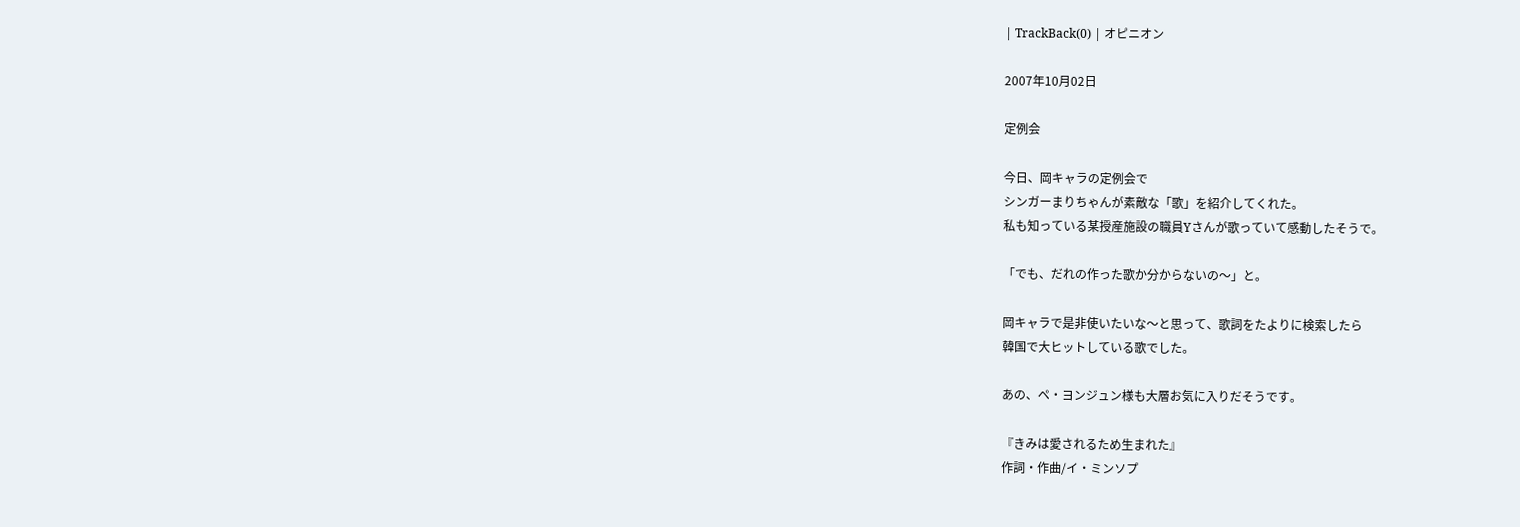| TrackBack(0) | オピニオン

2007年10月02日

定例会

今日、岡キャラの定例会で
シンガーまりちゃんが素敵な「歌」を紹介してくれた。
私も知っている某授産施設の職員Yさんが歌っていて感動したそうで。

「でも、だれの作った歌か分からないの〜」と。

岡キャラで是非使いたいな〜と思って、歌詞をたよりに検索したら
韓国で大ヒットしている歌でした。

あの、ペ・ヨンジュン様も大層お気に入りだそうです。

『きみは愛されるため生まれた』
作詞・作曲/イ・ミンソプ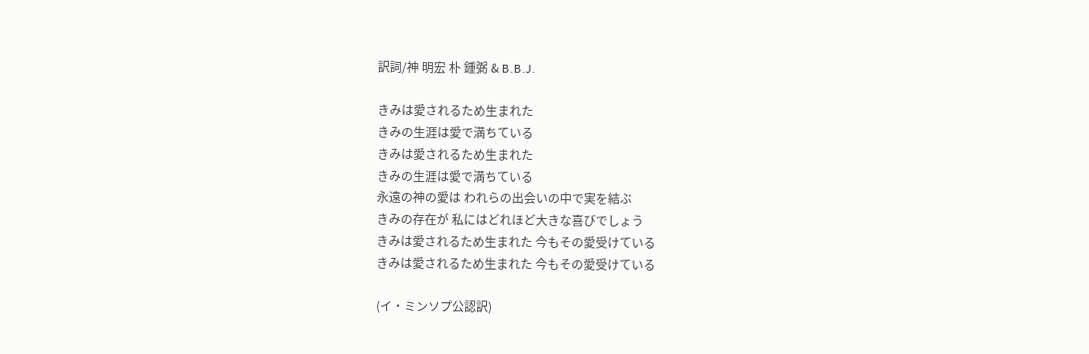訳詞/神 明宏 朴 鍾弼 & B.B.J.

きみは愛されるため生まれた
きみの生涯は愛で満ちている
きみは愛されるため生まれた
きみの生涯は愛で満ちている
永遠の神の愛は われらの出会いの中で実を結ぶ
きみの存在が 私にはどれほど大きな喜びでしょう
きみは愛されるため生まれた 今もその愛受けている
きみは愛されるため生まれた 今もその愛受けている

(イ・ミンソプ公認訳)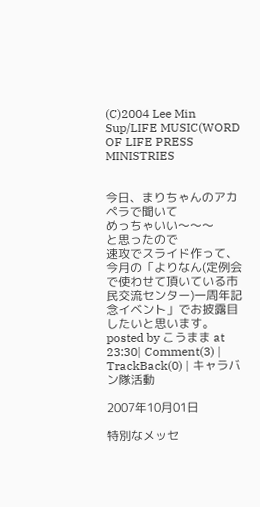(C)2004 Lee Min Sup/LIFE MUSIC(WORD OF LIFE PRESS MINISTRIES


今日、まりちゃんのアカペラで聞いて
めっちゃいい〜〜〜
と思ったので
速攻でスライド作って、今月の「よりなん(定例会で使わせて頂いている市民交流センター)一周年記念イベント」でお披露目したいと思います。
posted by こうまま at 23:30| Comment(3) | TrackBack(0) | キャラバン隊活動

2007年10月01日

特別なメッセ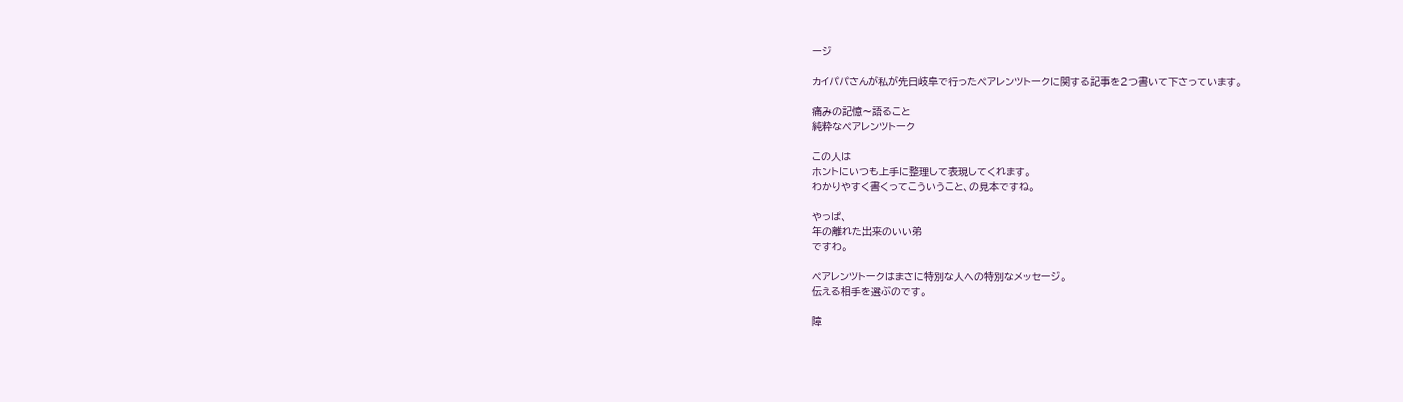ージ

カイパパさんが私が先日岐阜で行ったペアレンツトークに関する記事を2つ書いて下さっています。

痛みの記憶〜語ること
純粋なペアレンツトーク

この人は
ホントにいつも上手に整理して表現してくれます。
わかりやすく書くってこういうこと、の見本ですね。

やっぱ、
年の離れた出来のいい弟
ですわ。

ペアレンツトークはまさに特別な人への特別なメッセージ。
伝える相手を選ぶのです。

障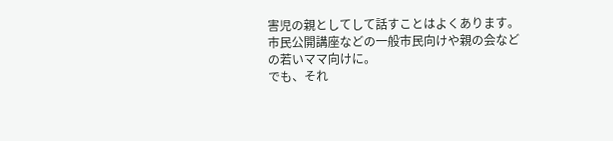害児の親としてして話すことはよくあります。
市民公開講座などの一般市民向けや親の会などの若いママ向けに。
でも、それ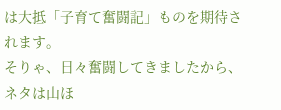は大抵「子育て奮闘記」ものを期待されます。
そりゃ、日々奮闘してきましたから、ネタは山ほ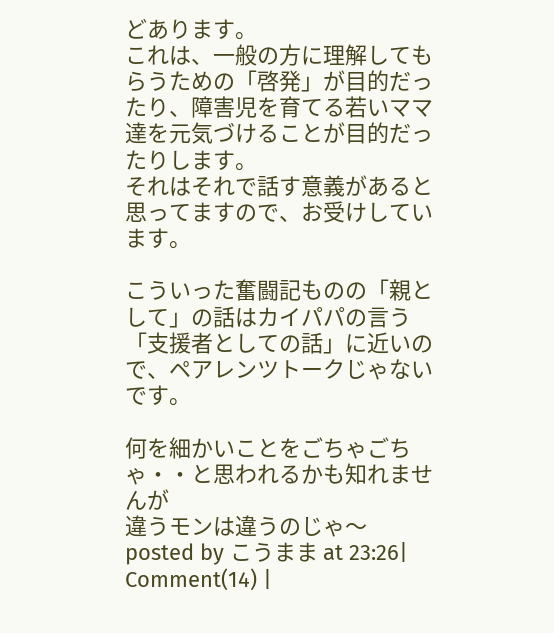どあります。
これは、一般の方に理解してもらうための「啓発」が目的だったり、障害児を育てる若いママ達を元気づけることが目的だったりします。
それはそれで話す意義があると思ってますので、お受けしています。

こういった奮闘記ものの「親として」の話はカイパパの言う「支援者としての話」に近いので、ペアレンツトークじゃないです。

何を細かいことをごちゃごちゃ・・と思われるかも知れませんが
違うモンは違うのじゃ〜
posted by こうまま at 23:26| Comment(14) |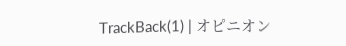TrackBack(1) | オピニオン